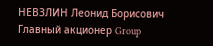НЕВЗЛИН Леонид Борисович
Главный акционер Group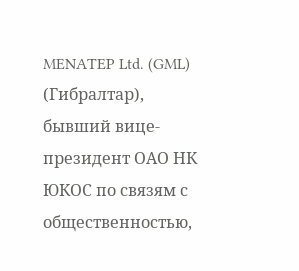MENATEP Ltd. (GML) (Гибралтар),
бывший вице-президент ОАО НК ЮКОС по связям с общественностью,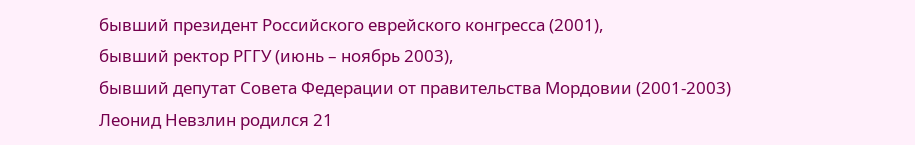бывший президент Российского еврейского конгресса (2001),
бывший ректор РГГУ (июнь – ноябрь 2003),
бывший депутат Совета Федерации от правительства Мордовии (2001-2003)
Леонид Невзлин родился 21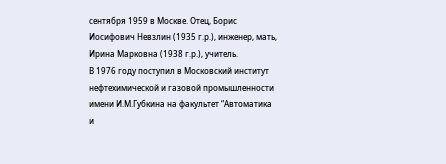сентября 1959 в Москве. Отец, Борис Иосифович Невзлин (1935 г.р.), инженер, мать, Ирина Марковна (1938 г.р.), учитель.
В 1976 году поступил в Московский институт нефтехимической и газовой промышленности имени И.М.Губкина на факультет “Автоматика и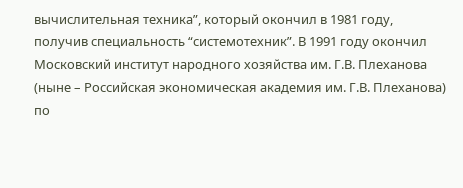вычислительная техника”, который окончил в 1981 году, получив специальность “системотехник”. В 1991 году окончил Московский институт народного хозяйства им. Г.В. Плеханова (ныне – Российская экономическая академия им. Г.В. Плеханова) по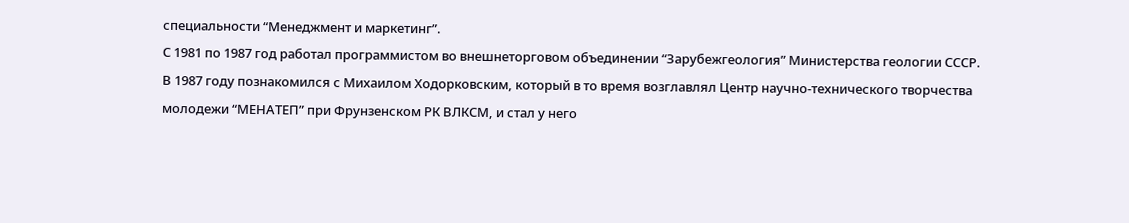специальности “Менеджмент и маркетинг”.
С 1981 по 1987 год работал программистом во внешнеторговом объединении “Зарубежгеология” Министерства геологии СССР.
В 1987 году познакомился с Михаилом Ходорковским, который в то время возглавлял Центр научно-технического творчества молодежи “МЕНАТЕП” при Фрунзенском РК ВЛКСМ, и стал у него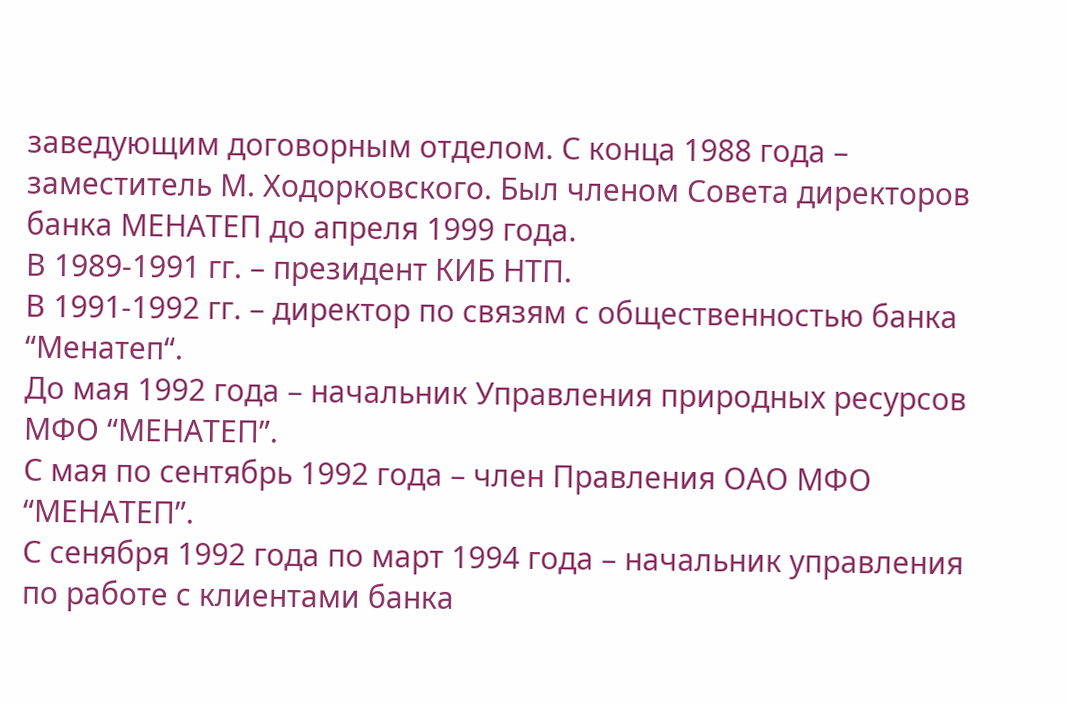заведующим договорным отделом. С конца 1988 года – заместитель М. Ходорковского. Был членом Совета директоров банка МЕНАТЕП до апреля 1999 года.
В 1989-1991 гг. – президент КИБ НТП.
В 1991-1992 гг. – директор по связям с общественностью банка “Менатеп“.
До мая 1992 года – начальник Управления природных ресурсов МФО “МЕНАТЕП”.
С мая по сентябрь 1992 года – член Правления ОАО МФО “МЕНАТЕП”.
С сенября 1992 года по март 1994 года – начальник управления по работе с клиентами банка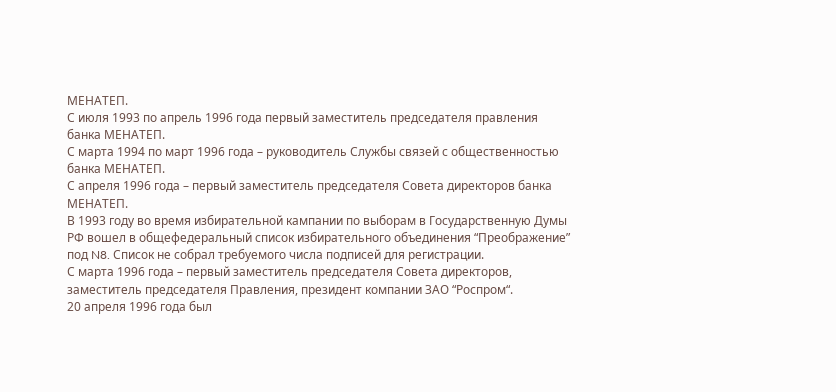МЕНАТЕП.
С июля 1993 по апрель 1996 года первый заместитель председателя правления банка МЕНАТЕП.
С марта 1994 по март 1996 года – руководитель Службы связей с общественностью банка МЕНАТЕП.
С апреля 1996 года – первый заместитель председателя Совета директоров банка МЕНАТЕП.
В 1993 году во время избирательной кампании по выборам в Государственную Думы РФ вошел в общефедеральный список избирательного объединения “Преображение” под N8. Список не собрал требуемого числа подписей для регистрации.
С марта 1996 года – первый заместитель председателя Совета директоров, заместитель председателя Правления, президент компании ЗАО “Роспром“.
20 апреля 1996 года был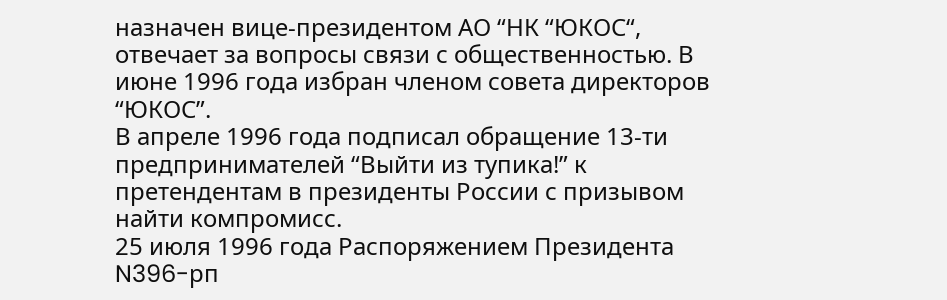назначен вице-президентом АО “НК “ЮКОС“, отвечает за вопросы связи с общественностью. В июне 1996 года избран членом совета директоров “ЮКОС”.
В апреле 1996 года подписал обращение 13-ти предпринимателей “Выйти из тупика!” к претендентам в президенты России с призывом найти компромисс.
25 июля 1996 года Распоряжением Президента N396-рп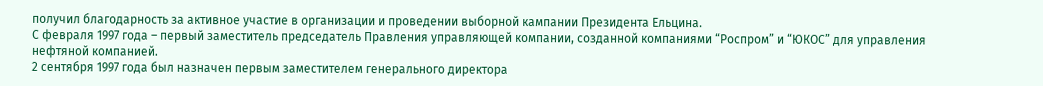получил благодарность за активное участие в организации и проведении выборной кампании Президента Ельцина.
С февраля 1997 года – первый заместитель председатель Правления управляющей компании, созданной компаниями “Роспром” и “ЮКОС” для управления нефтяной компанией.
2 сентября 1997 года был назначен первым заместителем генерального директора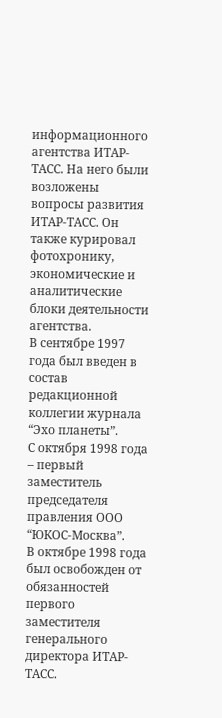информационного агентства ИТАР-ТАСС. На него были возложены вопросы развития ИТАР-ТАСС. Он также курировал фотохронику, экономические и аналитические блоки деятельности агентства.
В сентябре 1997 года был введен в состав редакционной коллегии журнала “Эхо планеты”.
С октября 1998 года – первый заместитель председателя правления ООО “ЮКОС-Москва”.
В октябре 1998 года был освобожден от обязанностей первого заместителя генерального директора ИТАР-ТАСС.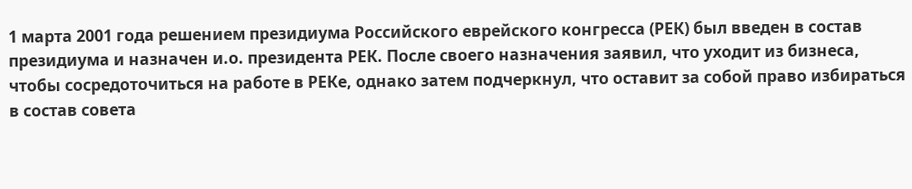1 марта 2001 года решением президиума Российского еврейского конгресса (РЕК) был введен в состав президиума и назначен и.о. президента РЕК. После своего назначения заявил, что уходит из бизнеса, чтобы сосредоточиться на работе в РЕКе, однако затем подчеркнул, что оставит за собой право избираться в состав совета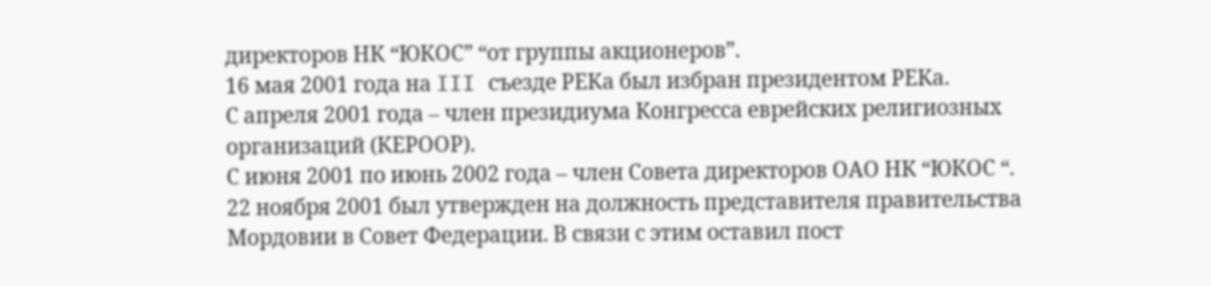директоров НК “ЮКОС” “от группы акционеров”.
16 мая 2001 года на III съезде РЕКа был избран президентом РЕКа.
С апреля 2001 года – член президиума Конгресса еврейских религиозных организаций (КЕРООР).
С июня 2001 по июнь 2002 года – член Совета директоров ОАО НК “ЮКОС “.
22 ноября 2001 был утвержден на должность представителя правительства Мордовии в Совет Федерации. В связи с этим оставил пост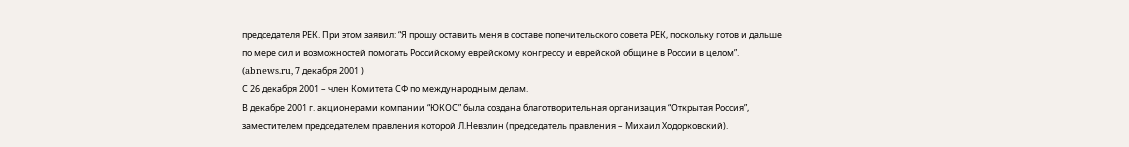председателя РЕК. При этом заявил: “Я прошу оставить меня в составе попечительского совета РЕК, поскольку готов и дальше по мере сил и возможностей помогать Российскому еврейскому конгрессу и еврейской общине в России в целом”. (abnews.ru, 7 декабря 2001 )
С 26 декабря 2001 – член Комитета СФ по международным делам.
В декабре 2001 г. акционерами компании “ЮКОС” была создана благотворительная организация “Открытая Россия”, заместителем председателем правления которой Л.Невзлин (председатель правления – Михаил Ходорковский).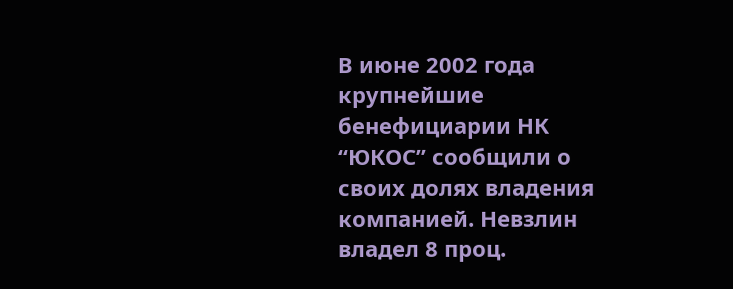В июне 2002 года крупнейшие бенефициарии НК “ЮКОС” сообщили о своих долях владения компанией. Невзлин владел 8 проц.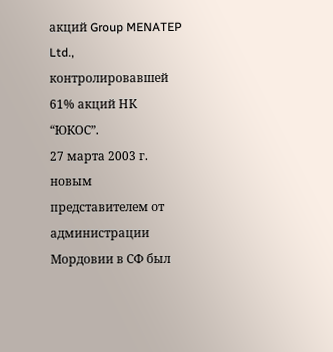акций Group MENATEP Ltd., контролировавшей 61% акций НК “ЮКОС”.
27 марта 2003 г. новым представителем от администрации Мордовии в СФ был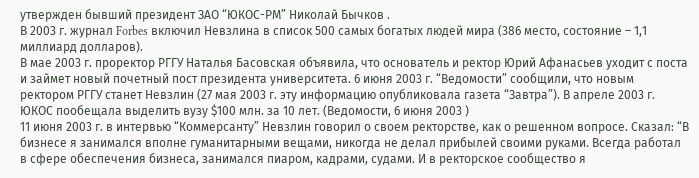утвержден бывший президент ЗАО “ЮКОС-РМ” Николай Бычков .
В 2003 г. журнал Forbes включил Невзлина в список 500 самых богатых людей мира (386 место, состояние – 1,1 миллиард долларов).
В мае 2003 г. проректор РГГУ Наталья Басовская объявила, что основатель и ректор Юрий Афанасьев уходит с поста и займет новый почетный пост президента университета. 6 июня 2003 г. “Ведомости” сообщили, что новым ректором РГГУ станет Невзлин (27 мая 2003 г. эту информацию опубликовала газета “Завтра”). В апреле 2003 г. ЮКОС пообещала выделить вузу $100 млн. за 10 лет. (Ведомости, 6 июня 2003 )
11 июня 2003 г. в интервью “Коммерсанту” Невзлин говорил о своем ректорстве, как о решенном вопросе. Сказал: “В бизнесе я занимался вполне гуманитарными вещами, никогда не делал прибылей своими руками. Всегда работал в сфере обеспечения бизнеса, занимался пиаром, кадрами, судами. И в ректорское сообщество я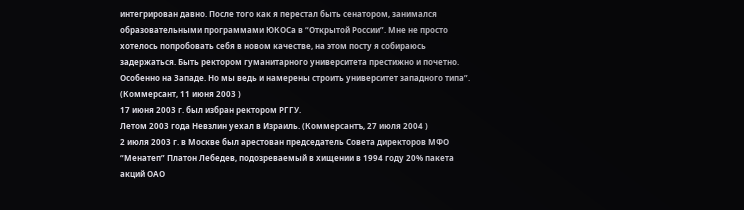интегрирован давно. После того как я перестал быть сенатором, занимался образовательными программами ЮКОСа в “Открытой России”. Мне не просто хотелось попробовать себя в новом качестве, на этом посту я собираюсь задержаться. Быть ректором гуманитарного университета престижно и почетно. Особенно на Западе. Но мы ведь и намерены строить университет западного типа”. (Коммерсант, 11 июня 2003 )
17 июня 2003 г. был избран ректором РГГУ.
Летом 2003 года Невзлин уехал в Израиль. (Коммерсантъ, 27 июля 2004 )
2 июля 2003 г. в Москве был арестован председатель Совета директоров МФО “Менатеп” Платон Лебедев, подозреваемый в хищении в 1994 году 20% пакета акций ОАО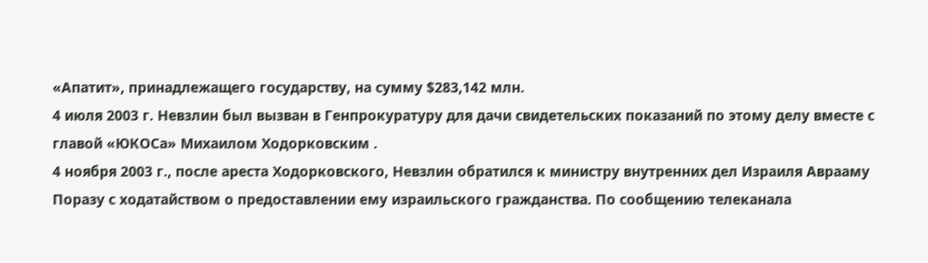«Апатит», принадлежащего государству, на сумму $283,142 млн.
4 июля 2003 г. Невзлин был вызван в Генпрокуратуру для дачи свидетельских показаний по этому делу вместе с главой «ЮКОСа» Михаилом Ходорковским .
4 ноября 2003 г., после ареста Ходорковского, Невзлин обратился к министру внутренних дел Израиля Аврааму Поразу с ходатайством о предоставлении ему израильского гражданства. По сообщению телеканала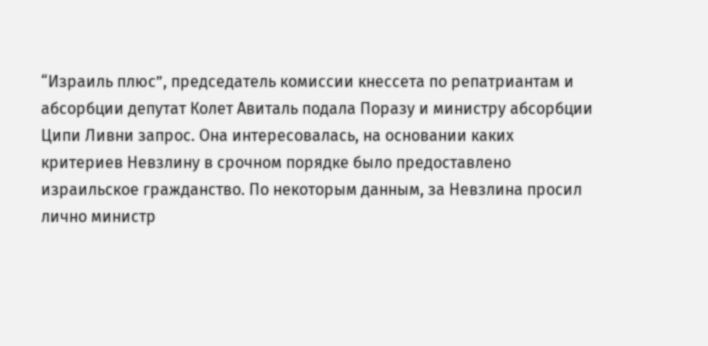“Израиль плюс”, председатель комиссии кнессета по репатриантам и абсорбции депутат Колет Авиталь подала Поразу и министру абсорбции Ципи Ливни запрос. Она интересовалась, на основании каких критериев Невзлину в срочном порядке было предоставлено израильское гражданство. По некоторым данным, за Невзлина просил лично министр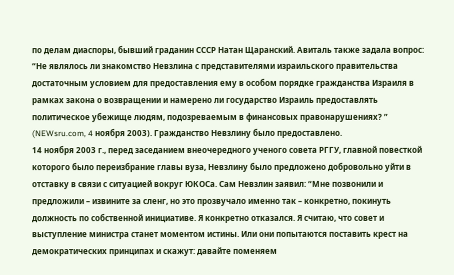по делам диаспоры, бывший граданин СССР Натан Щаранский. Авиталь также задала вопрос: “Не являлось ли знакомство Невзлина с представителями израильского правительства достаточным условием для предоставления ему в особом порядке гражданства Израиля в рамках закона о возвращении и намерено ли государство Израиль предоставлять политическое убежище людям, подозреваемым в финансовых правонарушениях? ” (NEWsru.com, 4 ноября 2003). Гражданство Невзлину было предоставлено.
14 ноября 2003 г., перед заседанием внеочередного ученого совета РГГУ, главной повесткой которого было переизбрание главы вуза, Невзлину было предложено добровольно уйти в отставку в связи с ситуацией вокруг ЮКОСа. Сам Невзлин заявил: “Мне позвонили и предложили – извините за сленг, но это прозвучало именно так – конкретно, покинуть должность по собственной инициативе. Я конкретно отказался. Я считаю, что совет и выступление министра станет моментом истины. Или они попытаются поставить крест на демократических принципах и скажут: давайте поменяем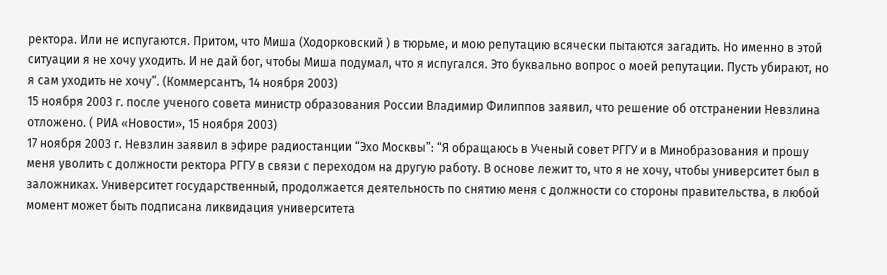ректора. Или не испугаются. Притом, что Миша (Ходорковский ) в тюрьме, и мою репутацию всячески пытаются загадить. Но именно в этой ситуации я не хочу уходить. И не дай бог, чтобы Миша подумал, что я испугался. Это буквально вопрос о моей репутации. Пусть убирают, но я сам уходить не хочу”. (Коммерсантъ, 14 ноября 2003)
15 ноября 2003 г. после ученого совета министр образования России Владимир Филиппов заявил, что решение об отстранении Невзлина отложено. ( РИА «Новости», 15 ноября 2003)
17 ноября 2003 г. Невзлин заявил в эфире радиостанции “Эхо Москвы”: “Я обращаюсь в Ученый совет РГГУ и в Минобразования и прошу меня уволить с должности ректора РГГУ в связи с переходом на другую работу. В основе лежит то, что я не хочу, чтобы университет был в заложниках. Университет государственный, продолжается деятельность по снятию меня с должности со стороны правительства, в любой момент может быть подписана ликвидация университета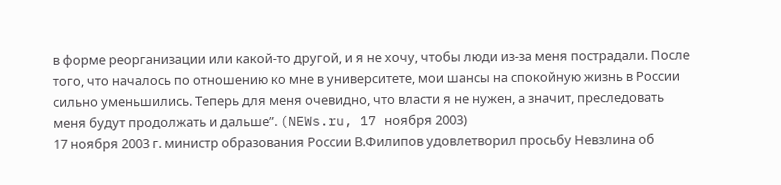в форме реорганизации или какой-то другой, и я не хочу, чтобы люди из-за меня пострадали. После того, что началось по отношению ко мне в университете, мои шансы на спокойную жизнь в России сильно уменьшились. Теперь для меня очевидно, что власти я не нужен, а значит, преследовать меня будут продолжать и дальше”. (NEWs.ru, 17 ноября 2003)
17 ноября 2003 г. министр образования России В.Филипов удовлетворил просьбу Невзлина об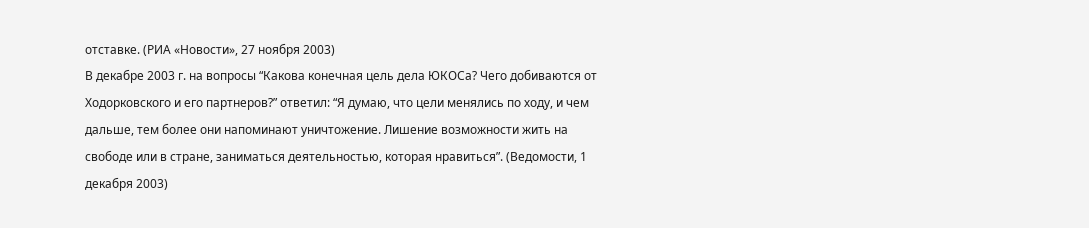отставке. (РИА «Новости», 27 ноября 2003)
В декабре 2003 г. на вопросы “Какова конечная цель дела ЮКОСа? Чего добиваются от Ходорковского и его партнеров?” ответил: “Я думаю, что цели менялись по ходу, и чем дальше, тем более они напоминают уничтожение. Лишение возможности жить на свободе или в стране, заниматься деятельностью, которая нравиться”. (Ведомости, 1 декабря 2003)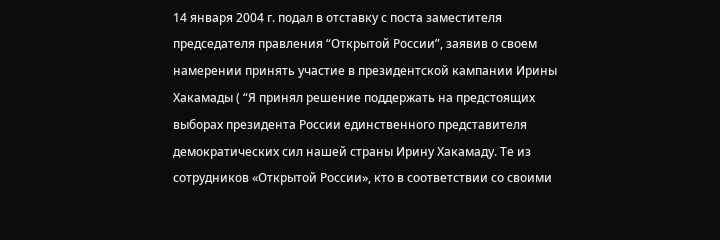14 января 2004 г. подал в отставку с поста заместителя председателя правления “Открытой России”, заявив о своем намерении принять участие в президентской кампании Ирины Хакамады ( “Я принял решение поддержать на предстоящих выборах президента России единственного представителя демократических сил нашей страны Ирину Хакамаду. Те из сотрудников «Открытой России», кто в соответствии со своими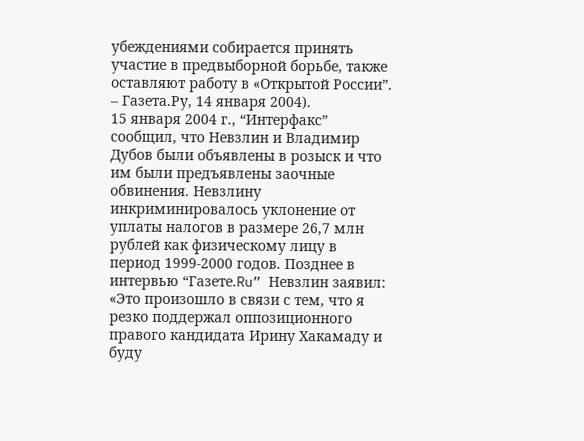убеждениями собирается принять участие в предвыборной борьбе, также оставляют работу в «Открытой России”. – Газета.Ру, 14 января 2004).
15 января 2004 г., “Интерфакс” сообщил, что Невзлин и Владимир Дубов были объявлены в розыск и что им были предъявлены заочные обвинения. Невзлину инкриминировалось уклонение от уплаты налогов в размере 26,7 млн рублей как физическому лицу в период 1999-2000 годов. Позднее в интервью “Газете.Ru” Невзлин заявил: «Это произошло в связи с тем, что я резко поддержал оппозиционного правого кандидата Ирину Хакамаду и буду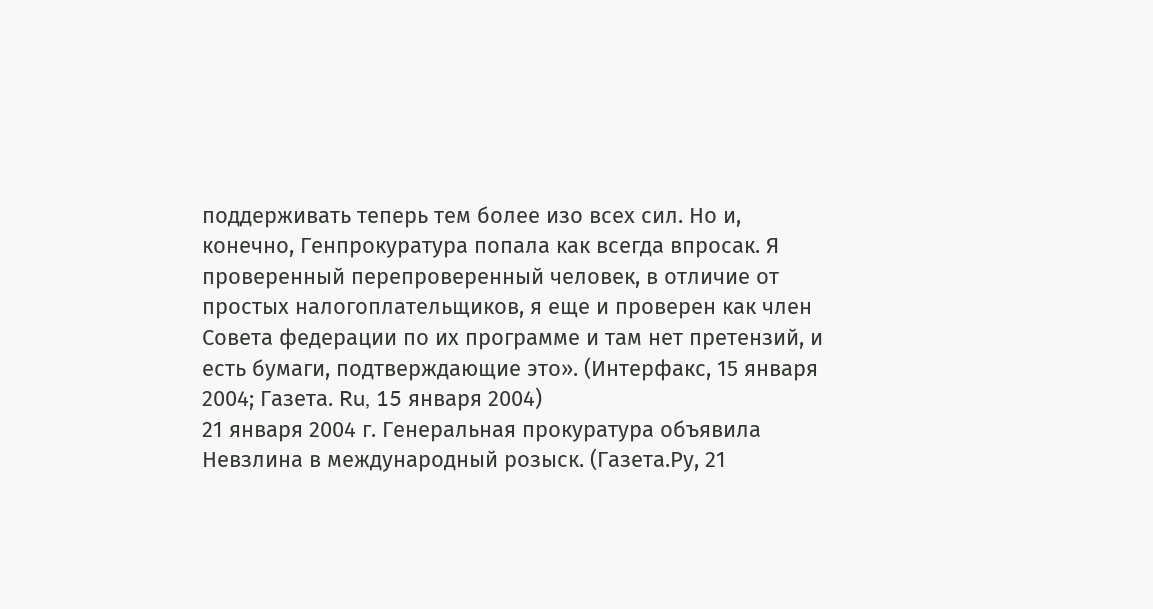поддерживать теперь тем более изо всех сил. Но и, конечно, Генпрокуратура попала как всегда впросак. Я проверенный перепроверенный человек, в отличие от простых налогоплательщиков, я еще и проверен как член Совета федерации по их программе и там нет претензий, и есть бумаги, подтверждающие это». (Интерфакс, 15 января 2004; Газета. Ru, 15 января 2004)
21 января 2004 г. Генеральная прокуратура объявила Невзлина в международный розыск. (Газета.Ру, 21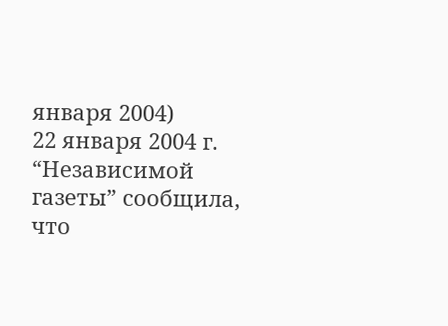января 2004)
22 января 2004 г. “Независимой газеты” сообщила, что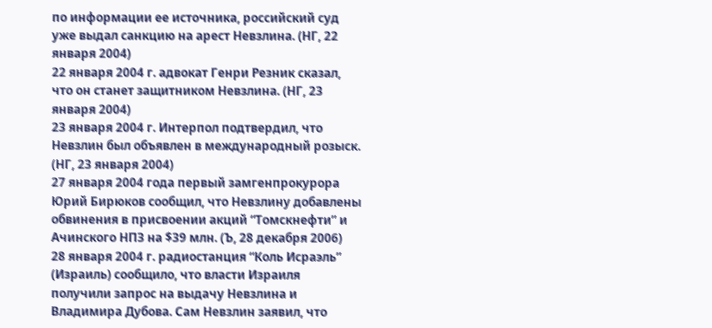по информации ее источника, российский суд уже выдал санкцию на арест Невзлина. (НГ, 22 января 2004)
22 января 2004 г. адвокат Генри Резник сказал, что он станет защитником Невзлина. (НГ, 23 января 2004)
23 января 2004 г. Интерпол подтвердил, что Невзлин был объявлен в международный розыск. (НГ, 23 января 2004)
27 января 2004 года первый замгенпрокурора Юрий Бирюков сообщил, что Невзлину добавлены обвинения в присвоении акций “Томскнефти” и Ачинского НПЗ на $39 млн. (Ъ, 28 декабря 2006)
28 января 2004 г. радиостанция “Коль Исраэль” (Израиль) сообщило, что власти Израиля получили запрос на выдачу Невзлина и Владимира Дубова. Сам Невзлин заявил, что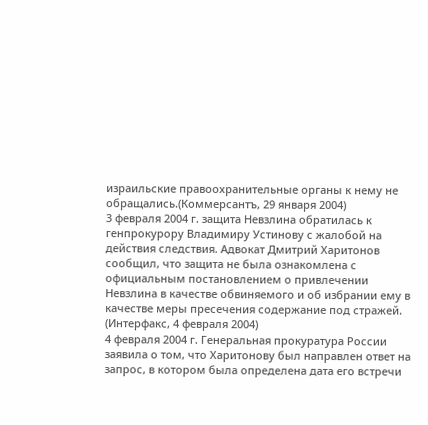израильские правоохранительные органы к нему не обращались.(Коммерсантъ, 29 января 2004)
3 февраля 2004 г. защита Невзлина обратилась к генпрокурору Владимиру Устинову с жалобой на действия следствия. Адвокат Дмитрий Харитонов сообщил, что защита не была ознакомлена с официальным постановлением о привлечении Невзлина в качестве обвиняемого и об избрании ему в качестве меры пресечения содержание под стражей. (Интерфакс, 4 февраля 2004)
4 февраля 2004 г. Генеральная прокуратура России заявила о том, что Харитонову был направлен ответ на запрос, в котором была определена дата его встречи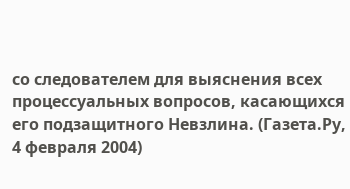со следователем для выяснения всех процессуальных вопросов, касающихся его подзащитного Невзлина. (Газета.Ру, 4 февраля 2004)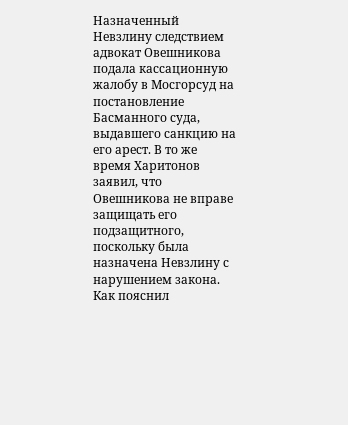Назначенный Невзлину следствием адвокат Овешникова подала кассационную жалобу в Мосгорсуд на постановление Басманного суда, выдавшего санкцию на его арест. В то же время Харитонов заявил, что Овешникова не вправе защищать его подзащитного, поскольку была назначена Невзлину с нарушением закона. Как пояснил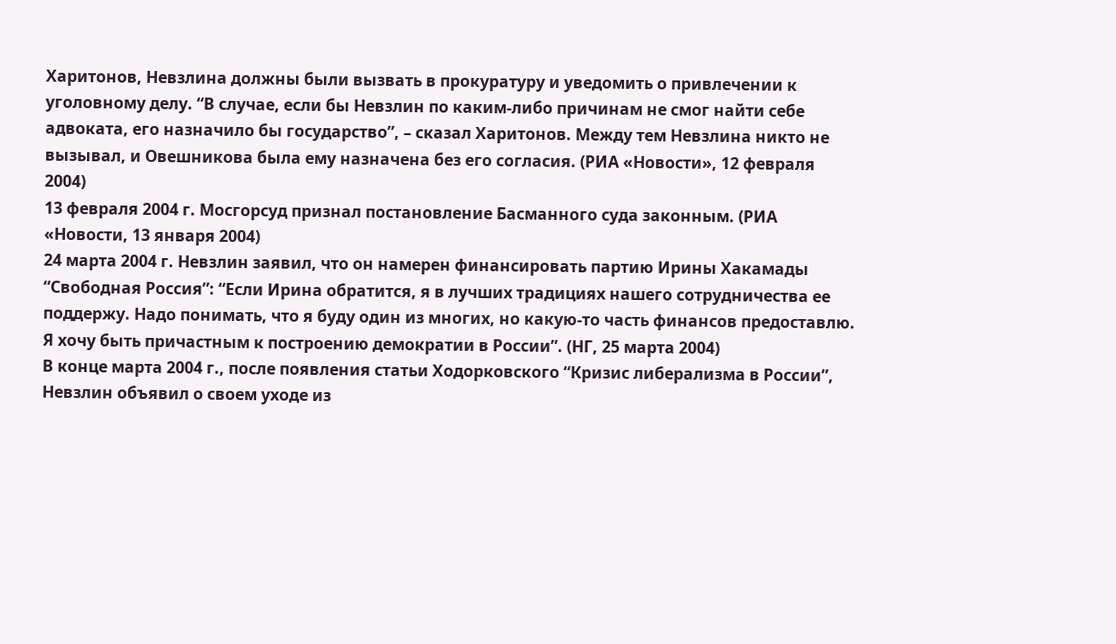Харитонов, Невзлина должны были вызвать в прокуратуру и уведомить о привлечении к уголовному делу. “В случае, если бы Невзлин по каким-либо причинам не смог найти себе адвоката, его назначило бы государство”, – сказал Харитонов. Между тем Невзлина никто не вызывал, и Овешникова была ему назначена без его согласия. (РИА «Новости», 12 февраля 2004)
13 февраля 2004 г. Мосгорсуд признал постановление Басманного суда законным. (РИА «Новости, 13 января 2004)
24 марта 2004 г. Невзлин заявил, что он намерен финансировать партию Ирины Хакамады “Свободная Россия”: “Если Ирина обратится, я в лучших традициях нашего сотрудничества ее поддержу. Надо понимать, что я буду один из многих, но какую-то часть финансов предоставлю. Я хочу быть причастным к построению демократии в России”. (НГ, 25 марта 2004)
В конце марта 2004 г., после появления статьи Ходорковского “Кризис либерализма в России”, Невзлин объявил о своем уходе из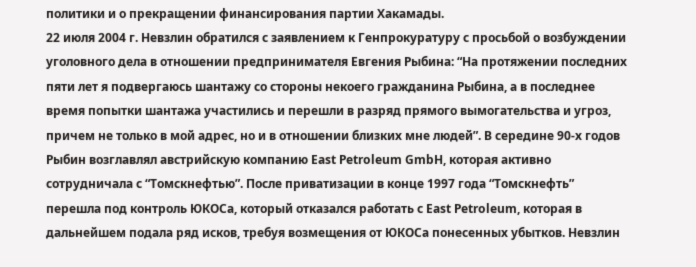политики и о прекращении финансирования партии Хакамады.
22 июля 2004 г. Невзлин обратился с заявлением к Генпрокуратуру с просьбой о возбуждении уголовного дела в отношении предпринимателя Евгения Рыбина: “На протяжении последних пяти лет я подвергаюсь шантажу со стороны некоего гражданина Рыбина, а в последнее время попытки шантажа участились и перешли в разряд прямого вымогательства и угроз, причем не только в мой адрес, но и в отношении близких мне людей”. В середине 90-х годов Рыбин возглавлял австрийскую компанию East Petroleum GmbH, которая активно сотрудничала с “Томскнефтью”. После приватизации в конце 1997 года “Томскнефть” перешла под контроль ЮКОСа, который отказался работать с East Petroleum, которая в дальнейшем подала ряд исков, требуя возмещения от ЮКОСа понесенных убытков. Невзлин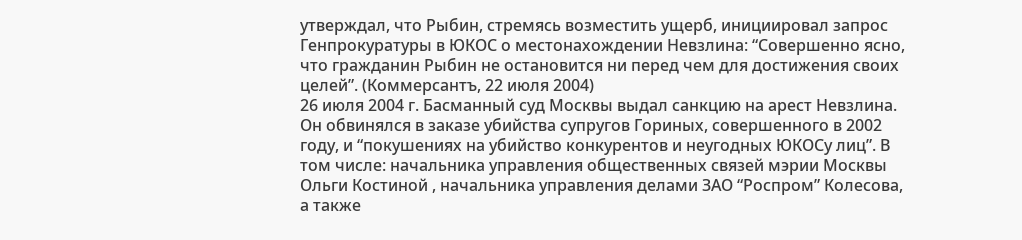утверждал, что Рыбин, стремясь возместить ущерб, инициировал запрос Генпрокуратуры в ЮКОС о местонахождении Невзлина: “Совершенно ясно, что гражданин Рыбин не остановится ни перед чем для достижения своих целей”. (Коммерсантъ, 22 июля 2004)
26 июля 2004 г. Басманный суд Москвы выдал санкцию на арест Невзлина. Он обвинялся в заказе убийства супругов Гориных, совершенного в 2002 году, и “покушениях на убийство конкурентов и неугодных ЮКОСу лиц”. В том числе: начальника управления общественных связей мэрии Москвы Ольги Костиной , начальника управления делами ЗАО “Роспром” Колесова, а также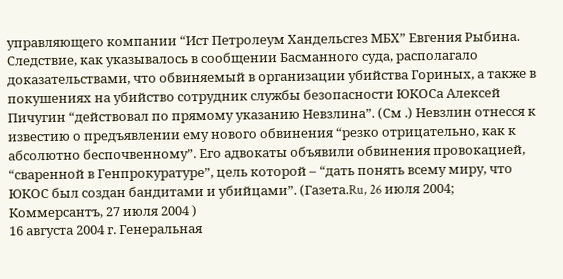управляющего компании “Ист Петролеум Хандельсгез МБХ” Евгения Рыбина. Следствие, как указывалось в сообщении Басманного суда, располагало доказательствами, что обвиняемый в организации убийства Гориных, а также в покушениях на убийство сотрудник службы безопасности ЮКОСа Алексей Пичугин “действовал по прямому указанию Невзлина”. (См .) Невзлин отнесся к известию о предъявлении ему нового обвинения “резко отрицательно, как к абсолютно беспочвенному”. Его адвокаты объявили обвинения провокацией, “сваренной в Генпрокуратуре”, цель которой – “дать понять всему миру, что ЮКОС был создан бандитами и убийцами”. (Газета.Ru, 26 июля 2004; Коммерсантъ, 27 июля 2004 )
16 августа 2004 г. Генеральная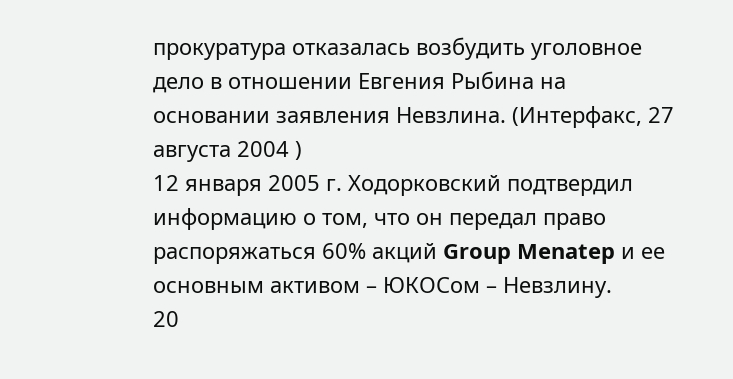прокуратура отказалась возбудить уголовное дело в отношении Евгения Рыбина на основании заявления Невзлина. (Интерфакс, 27 августа 2004 )
12 января 2005 г. Ходорковский подтвердил информацию о том, что он передал право распоряжаться 60% акций Group Menatep и ее основным активом – ЮКОСом – Невзлину.
20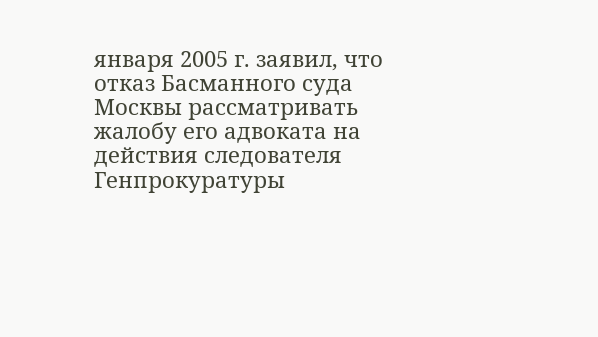января 2005 г. заявил, что отказ Басманного суда Москвы рассматривать жалобу его адвоката на действия следователя Генпрокуратуры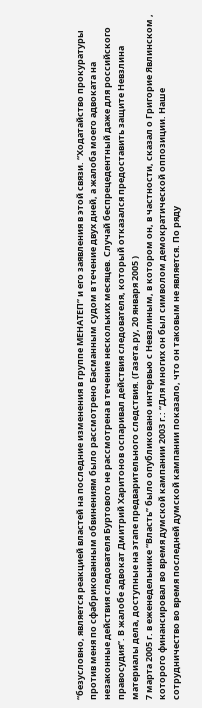“безусловно, является реакцией властей на последние изменения в группе МЕНАТЕП” и его заявления в этой связи. “Ходатайствo прокуратуры против меня по сфабрикованным обвинениям было рассмотрено Басманным судом в течение двух дней, а жалоба моего адвоката на незаконные действия следователя Буртового не рассмотрена в течение нескольких месяцев. Случай беспрецедентный даже для российского правосудия”. В жалобе адвокат Дмитрий Харитонов оспаривал действия следователя, который отказался предоставить защите Невзлина материалы дела, доступные на этапе предварительного следствия. (Газета.ру, 20 января 2005 )
7 марта 2005 г. в еженедельнике “Власть” было опубликовано интервью с Невзлиным, в котором он, в частности, сказал о Григорие Явлинском , которого финансировал во время думской кампании 2003 г.: “Для многих он был символом демократической оппозиции. Наше сотрудничество во время последней думской кампании показало, что он таковым не является. По ряду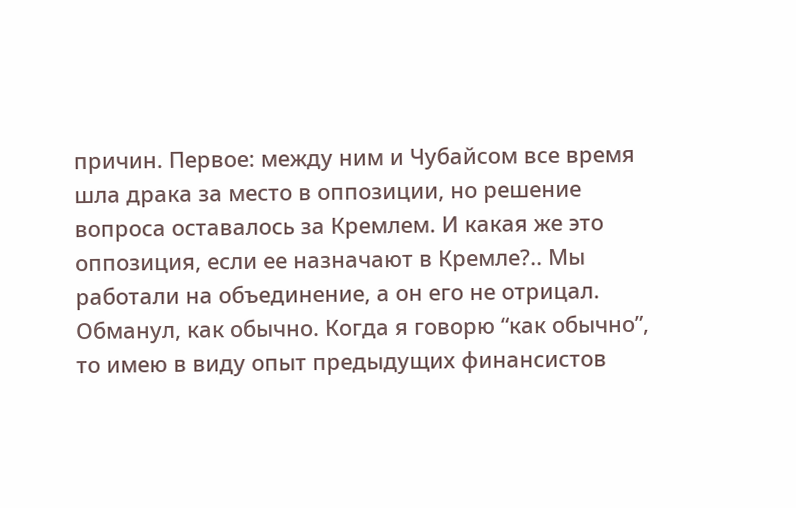причин. Первое: между ним и Чубайсом все время шла драка за место в оппозиции, но решение вопроса оставалось за Кремлем. И какая же это оппозиция, если ее назначают в Кремле?.. Мы работали на объединение, а он его не отрицал. Обманул, как обычно. Когда я говорю “как обычно”, то имею в виду опыт предыдущих финансистов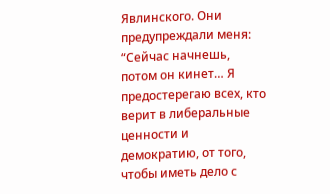Явлинского. Они предупреждали меня: “Сейчас начнешь, потом он кинет… Я предостерегаю всех, кто верит в либеральные ценности и демократию, от того, чтобы иметь дело с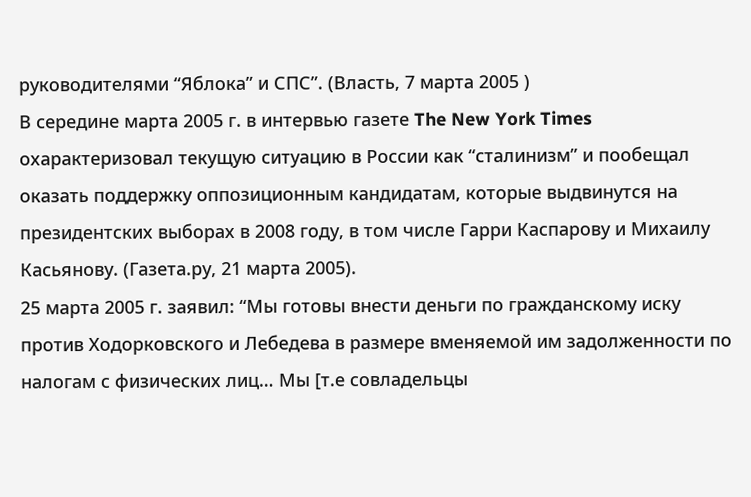руководителями “Яблока” и СПС”. (Власть, 7 марта 2005 )
В середине марта 2005 г. в интервью газете The New York Times охарактеризовал текущую ситуацию в России как “сталинизм” и пообещал оказать поддержку оппозиционным кандидатам, которые выдвинутся на президентских выборах в 2008 году, в том числе Гарри Каспарову и Михаилу Касьянову. (Газета.ру, 21 марта 2005).
25 марта 2005 г. заявил: “Мы готовы внести деньги по гражданскому иску против Ходорковского и Лебедева в размере вменяемой им задолженности по налогам с физических лиц… Мы [т.е совладельцы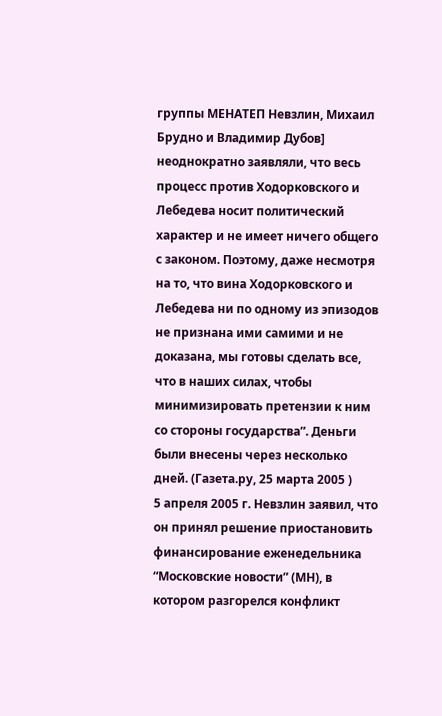группы МЕНАТЕП Невзлин, Михаил Брудно и Владимир Дубов] неоднократно заявляли, что весь процесс против Ходорковского и Лебедева носит политический характер и не имеет ничего общего с законом. Поэтому, даже несмотря на то, что вина Ходорковского и Лебедева ни по одному из эпизодов не признана ими самими и не доказана, мы готовы сделать все, что в наших силах, чтобы минимизировать претензии к ним со стороны государства”. Деньги были внесены через несколько дней. (Газета.ру, 25 марта 2005 )
5 апреля 2005 г. Невзлин заявил, что он принял решение приостановить финансирование еженедельника “Московские новости” (МН), в котором разгорелся конфликт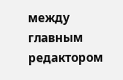между главным редактором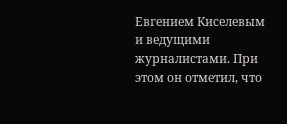Евгением Киселевым и ведущими журналистами. При этом он отметил, что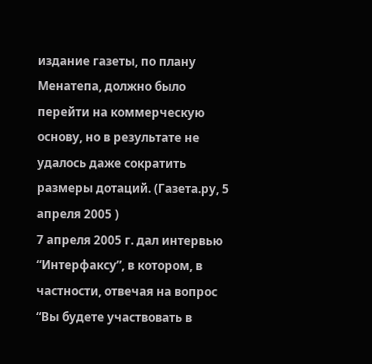издание газеты, по плану Менатепа, должно было перейти на коммерческую основу, но в результате не удалось даже сократить размеры дотаций. (Газета.ру, 5 апреля 2005 )
7 апреля 2005 г. дал интервью “Интерфаксу”, в котором, в частности, отвечая на вопрос “Вы будете участвовать в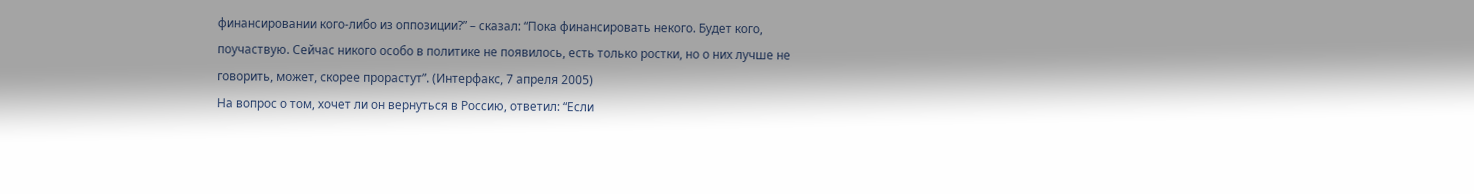финансировании кого-либо из оппозиции?” – сказал: “Пока финансировать некого. Будет кого, поучаствую. Сейчас никого особо в политике не появилось, есть только ростки, но о них лучше не говорить, может, скорее прорастут”. (Интерфакс, 7 апреля 2005)
На вопрос о том, хочет ли он вернуться в Россию, ответил: “Если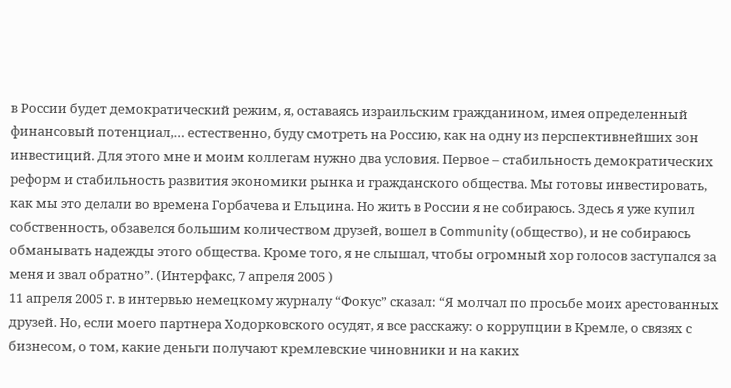в России будет демократический режим, я, оставаясь израильским гражданином, имея определенный финансовый потенциал,… естественно, буду смотреть на Россию, как на одну из перспективнейших зон инвестиций. Для этого мне и моим коллегам нужно два условия. Первое – стабильность демократических реформ и стабильность развития экономики рынка и гражданского общества. Мы готовы инвестировать, как мы это делали во времена Горбачева и Ельцина. Но жить в России я не собираюсь. Здесь я уже купил собственность, обзавелся большим количеством друзей, вошел в Community (общество), и не собираюсь обманывать надежды этого общества. Кроме того, я не слышал, чтобы огромный хор голосов заступался за меня и звал обратно”. (Интерфакс, 7 апреля 2005 )
11 апреля 2005 г. в интервью немецкому журналу “Фокус” сказал: “Я молчал по просьбе моих арестованных друзей. Но, если моего партнера Ходорковского осудят, я все расскажу: о коррупции в Кремле, о связях с бизнесом, о том, какие деньги получают кремлевские чиновники и на каких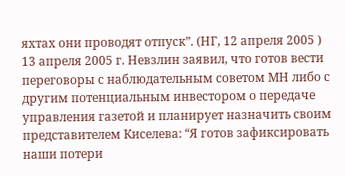яхтах они проводят отпуск”. (НГ, 12 апреля 2005 )
13 апреля 2005 г. Невзлин заявил, что готов вести переговоры с наблюдательным советом МН либо с другим потенциальным инвестором о передаче управления газетой и планирует назначить своим представителем Киселева: “Я готов зафиксировать наши потери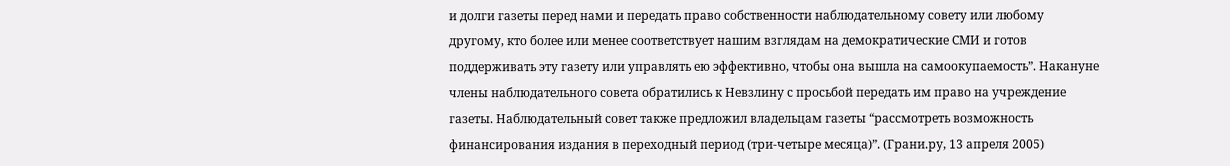и долги газеты перед нами и передать право собственности наблюдательному совету или любому другому, кто более или менее соответствует нашим взглядам на демократические СМИ и готов поддерживать эту газету или управлять ею эффективно, чтобы она вышла на самоокупаемость”. Накануне члены наблюдательного совета обратились к Невзлину с просьбой передать им право на учреждение газеты. Наблюдательный совет также предложил владельцам газеты “рассмотреть возможность финансирования издания в переходный период (три-четыре месяца)”. (Грани.ру, 13 апреля 2005)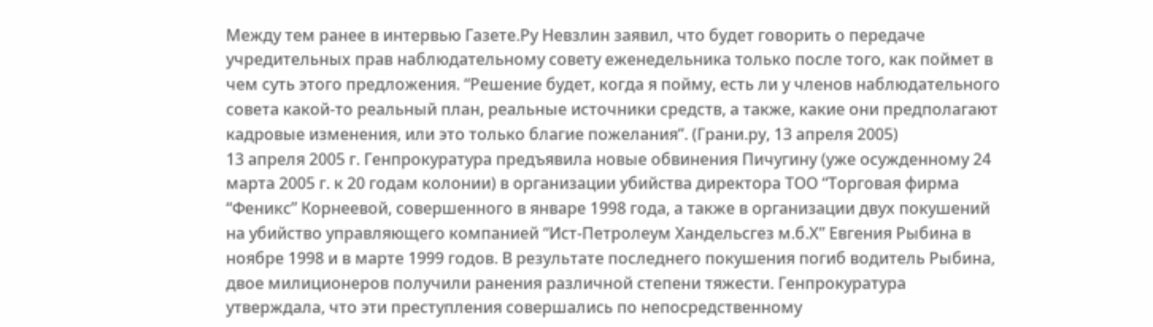Между тем ранее в интервью Газете.Ру Невзлин заявил, что будет говорить о передаче учредительных прав наблюдательному совету еженедельника только после того, как поймет в чем суть этого предложения. “Решение будет, когда я пойму, есть ли у членов наблюдательного совета какой-то реальный план, реальные источники средств, а также, какие они предполагают кадровые изменения, или это только благие пожелания”. (Грани.ру, 13 апреля 2005)
13 апреля 2005 г. Генпрокуратура предъявила новые обвинения Пичугину (уже осужденному 24 марта 2005 г. к 20 годам колонии) в организации убийства директора ТОО “Торговая фирма “Феникс” Корнеевой, совершенного в январе 1998 года, а также в организации двух покушений на убийство управляющего компанией “Ист-Петролеум Хандельсгез м.б.Х” Евгения Рыбина в ноябре 1998 и в марте 1999 годов. В результате последнего покушения погиб водитель Рыбина, двое милиционеров получили ранения различной степени тяжести. Генпрокуратура утверждала, что эти преступления совершались по непосредственному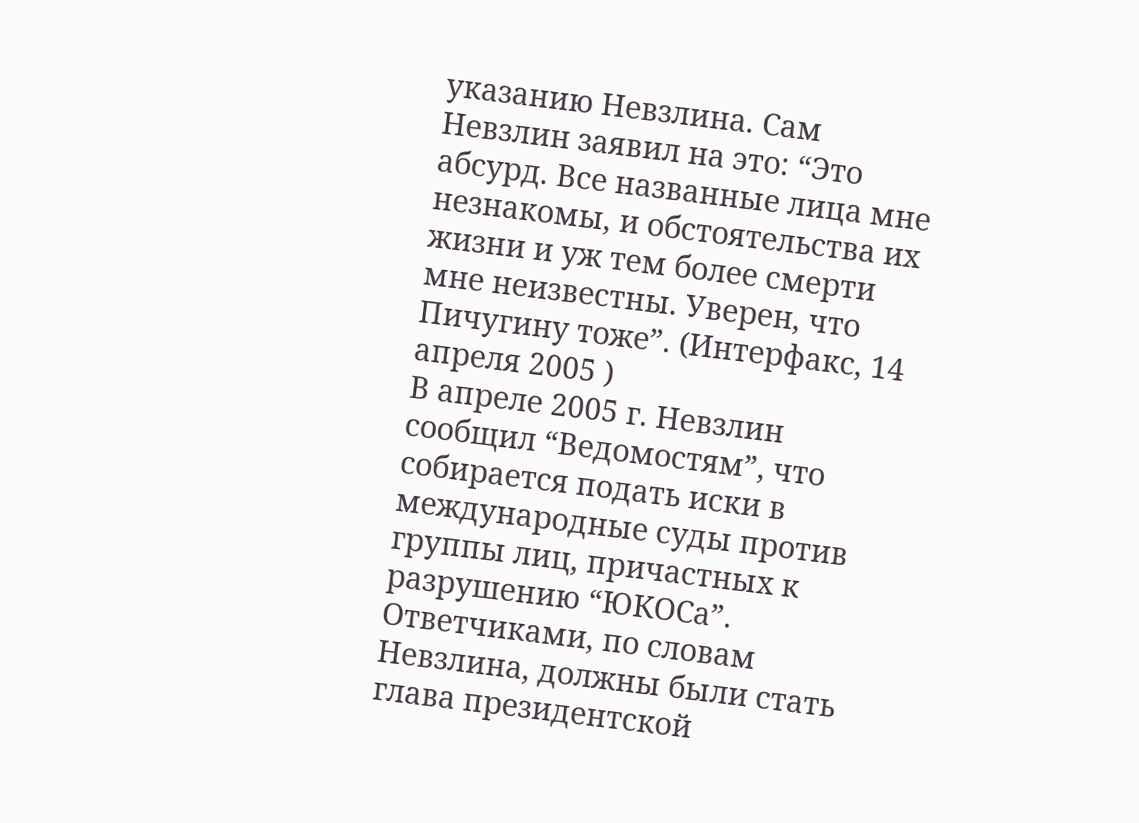указанию Невзлина. Сам Невзлин заявил на это: “Это абсурд. Все названные лица мне незнакомы, и обстоятельства их жизни и уж тем более смерти мне неизвестны. Уверен, что Пичугину тоже”. (Интерфакс, 14 апреля 2005 )
В апреле 2005 г. Невзлин сообщил “Ведомостям”, что собирается подать иски в международные суды против группы лиц, причастных к разрушению “ЮКОСа”. Ответчиками, по словам Невзлина, должны были стать глава президентской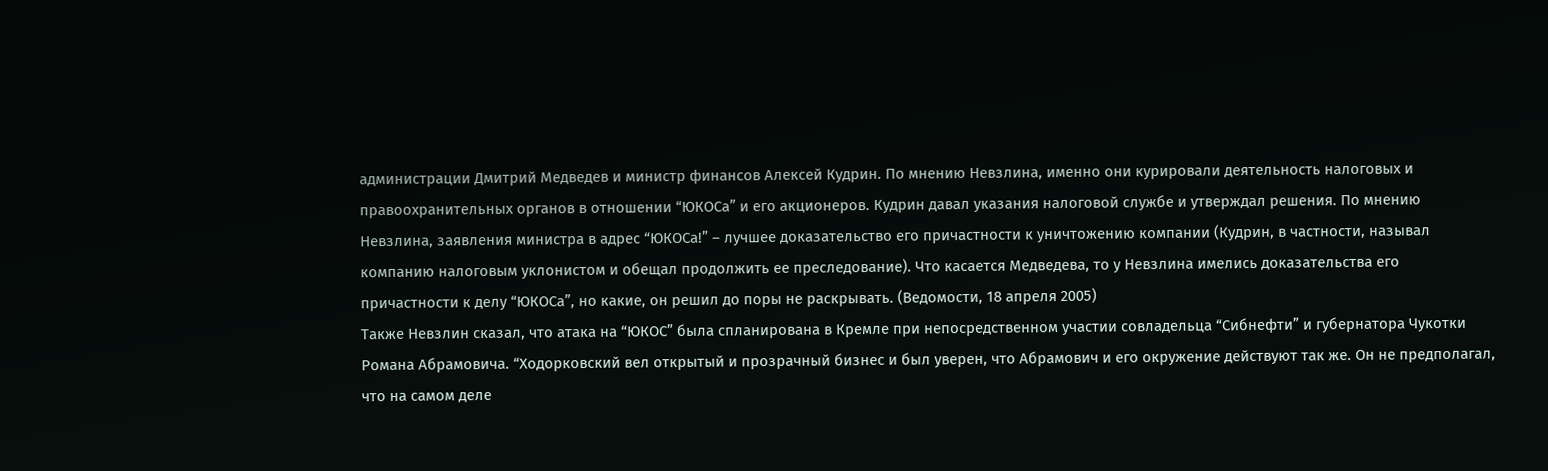администрации Дмитрий Медведев и министр финансов Алексей Кудрин. По мнению Невзлина, именно они курировали деятельность налоговых и правоохранительных органов в отношении “ЮКОСа” и его акционеров. Кудрин давал указания налоговой службе и утверждал решения. По мнению Невзлина, заявления министра в адрес “ЮКОСа!” – лучшее доказательство его причастности к уничтожению компании (Кудрин, в частности, называл компанию налоговым уклонистом и обещал продолжить ее преследование). Что касается Медведева, то у Невзлина имелись доказательства его причастности к делу “ЮКОСа”, но какие, он решил до поры не раскрывать. (Ведомости, 18 апреля 2005)
Также Невзлин сказал, что атака на “ЮКОС” была спланирована в Кремле при непосредственном участии совладельца “Сибнефти” и губернатора Чукотки Романа Абрамовича. “Ходорковский вел открытый и прозрачный бизнес и был уверен, что Абрамович и его окружение действуют так же. Он не предполагал, что на самом деле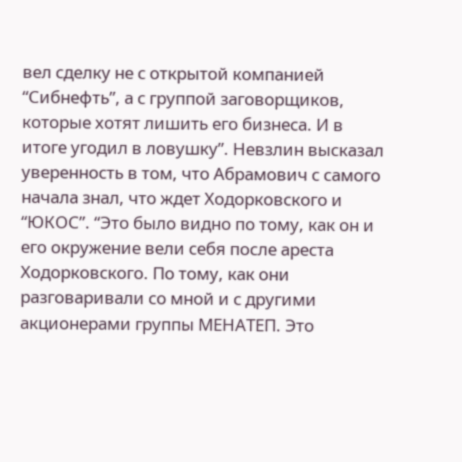вел сделку не с открытой компанией “Сибнефть”, а с группой заговорщиков, которые хотят лишить его бизнеса. И в итоге угодил в ловушку”. Невзлин высказал уверенность в том, что Абрамович с самого начала знал, что ждет Ходорковского и “ЮКОС”. “Это было видно по тому, как он и его окружение вели себя после ареста Ходорковского. По тому, как они разговаривали со мной и с другими акционерами группы МЕНАТЕП. Это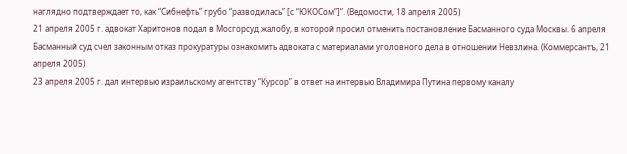наглядно подтверждает то, как “Сибнефть” грубо “разводилась” [с “ЮКОСом”]”. (Ведомости, 18 апреля 2005)
21 апреля 2005 г. адвокат Харитонов подал в Мосгорсуд жалобу, в которой просил отменить постановление Басманного суда Москвы. 6 апреля Басманный суд счел законным отказ прокуратуры ознакомить адвоката с материалами уголовного дела в отношении Невзлина. (Коммерсантъ, 21 апреля 2005)
23 апреля 2005 г. дал интервью израильскому агентству “Курсор” в ответ на интервью Владимира Путина первому каналу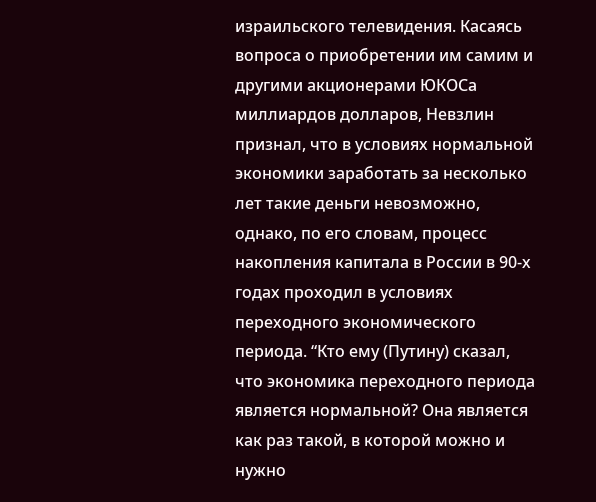израильского телевидения. Касаясь вопроса о приобретении им самим и другими акционерами ЮКОСа миллиардов долларов, Невзлин признал, что в условиях нормальной экономики заработать за несколько лет такие деньги невозможно, однако, по его словам, процесс накопления капитала в России в 90-х годах проходил в условиях переходного экономического периода. “Кто ему (Путину) сказал, что экономика переходного периода является нормальной? Она является как раз такой, в которой можно и нужно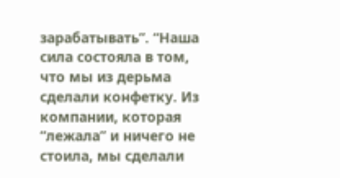зарабатывать”. “Наша сила состояла в том, что мы из дерьма сделали конфетку. Из компании, которая “лежала” и ничего не стоила, мы сделали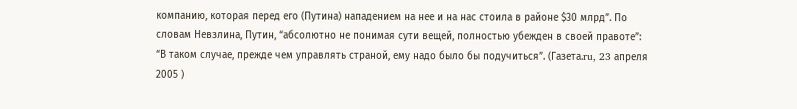компанию, которая перед его (Путина) нападением на нее и на нас стоила в районе $30 млрд”. По словам Невзлина, Путин, “абсолютно не понимая сути вещей, полностью убежден в своей правоте”: “В таком случае, прежде чем управлять страной, ему надо было бы подучиться”. (Газета.ru, 23 апреля 2005 )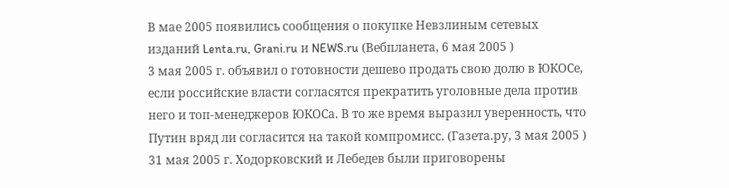В мае 2005 появились сообщения о покупке Невзлиным сетевых изданий Lenta.ru, Grani.ru и NEWS.ru (Вебпланета, 6 мая 2005 )
3 мая 2005 г. объявил о готовности дешево продать свою долю в ЮКОСе, если российские власти согласятся прекратить уголовные дела против него и топ-менеджеров ЮКОСа. В то же время выразил уверенность, что Путин вряд ли согласится на такой компромисс. (Газета.ру, 3 мая 2005 )
31 мая 2005 г. Ходорковский и Лебедев были приговорены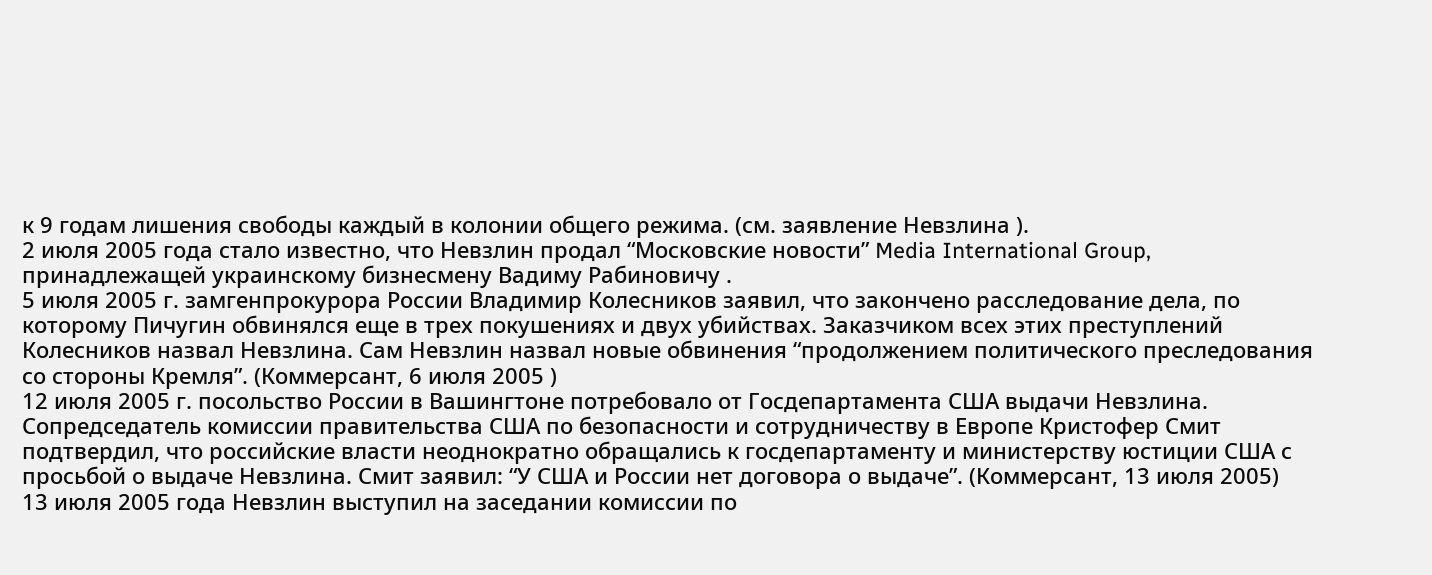к 9 годам лишения свободы каждый в колонии общего режима. (см. заявление Невзлина ).
2 июля 2005 года стало известно, что Невзлин продал “Московские новости” Media International Group, принадлежащей украинскому бизнесмену Вадиму Рабиновичу .
5 июля 2005 г. замгенпрокурора России Владимир Колесников заявил, что закончено расследование дела, по которому Пичугин обвинялся еще в трех покушениях и двух убийствах. Заказчиком всех этих преступлений Колесников назвал Невзлина. Сам Невзлин назвал новые обвинения “продолжением политического преследования со стороны Кремля”. (Коммерсант, 6 июля 2005 )
12 июля 2005 г. посольство России в Вашингтоне потребовало от Госдепартамента США выдачи Невзлина.
Сопредседатель комиссии правительства США по безопасности и сотрудничеству в Европе Кристофер Смит подтвердил, что российские власти неоднократно обращались к госдепартаменту и министерству юстиции США с просьбой о выдаче Невзлина. Смит заявил: “У США и России нет договора о выдаче”. (Коммерсант, 13 июля 2005)
13 июля 2005 года Невзлин выступил на заседании комиссии по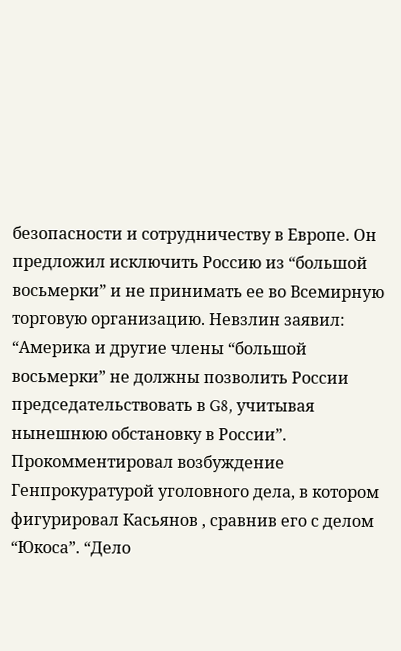безопасности и сотрудничеству в Европе. Он предложил исключить Россию из “большой восьмерки” и не принимать ее во Всемирную торговую организацию. Невзлин заявил: “Америка и другие члены “большой восьмерки” не должны позволить России председательствовать в G8, учитывая нынешнюю обстановку в России”.
Прокомментировал возбуждение Генпрокуратурой уголовного дела, в котором фигурировал Касьянов , сравнив его с делом “Юкоса”. “Дело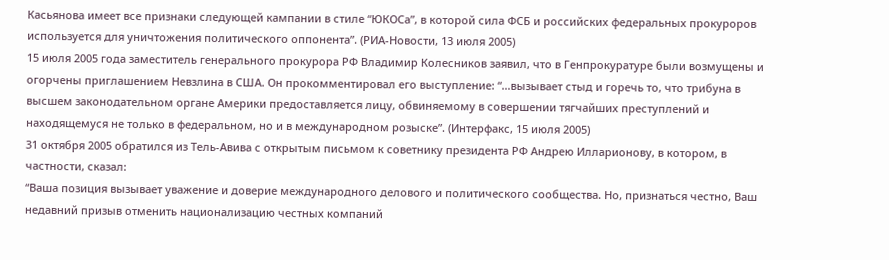Касьянова имеет все признаки следующей кампании в стиле “ЮКОСа”, в которой сила ФСБ и российских федеральных прокуроров используется для уничтожения политического оппонента”. (РИА-Новости, 13 июля 2005)
15 июля 2005 года заместитель генерального прокурора РФ Владимир Колесников заявил, что в Генпрокуратуре были возмущены и огорчены приглашением Невзлина в США. Он прокомментировал его выступление: “…вызывает стыд и горечь то, что трибуна в высшем законодательном органе Америки предоставляется лицу, обвиняемому в совершении тягчайших преступлений и находящемуся не только в федеральном, но и в международном розыске”. (Интерфакс, 15 июля 2005)
31 октября 2005 обратился из Тель-Авива с открытым письмом к советнику президента РФ Андрею Илларионову, в котором, в частности, сказал:
“Ваша позиция вызывает уважение и доверие международного делового и политического сообщества. Но, признаться честно, Ваш недавний призыв отменить национализацию честных компаний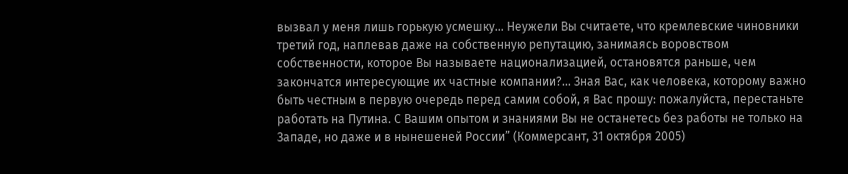вызвал у меня лишь горькую усмешку… Неужели Вы считаете, что кремлевские чиновники третий год, наплевав даже на собственную репутацию, занимаясь воровством собственности, которое Вы называете национализацией, остановятся раньше, чем закончатся интересующие их частные компании?… Зная Вас, как человека, которому важно быть честным в первую очередь перед самим собой, я Вас прошу: пожалуйста, перестаньте работать на Путина. С Вашим опытом и знаниями Вы не останетесь без работы не только на Западе, но даже и в нынешеней России” (Коммерсант, 31 октября 2005)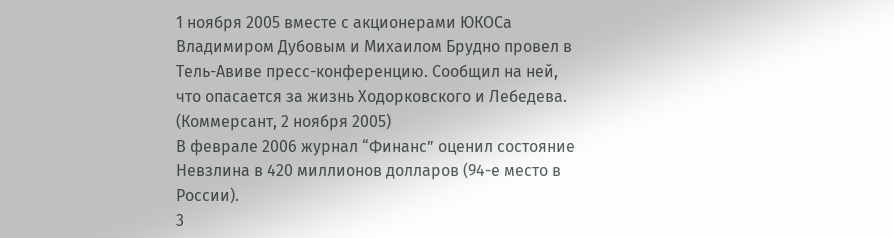1 ноября 2005 вместе с акционерами ЮКОСа Владимиром Дубовым и Михаилом Брудно провел в Тель-Авиве пресс-конференцию. Сообщил на ней, что опасается за жизнь Ходорковского и Лебедева. (Коммерсант, 2 ноября 2005)
В феврале 2006 журнал “Финанс” оценил состояние Невзлина в 420 миллионов долларов (94-е место в России).
3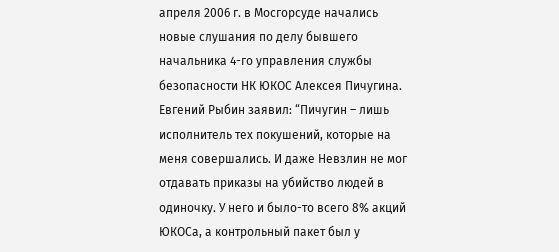апреля 2006 г. в Мосгорсуде начались новые слушания по делу бывшего начальника 4-го управления службы безопасности НК ЮКОС Алексея Пичугина. Евгений Рыбин заявил: “Пичугин – лишь исполнитель тех покушений, которые на меня совершались. И даже Невзлин не мог отдавать приказы на убийство людей в одиночку. У него и было-то всего 8% акций ЮКОСа, а контрольный пакет был у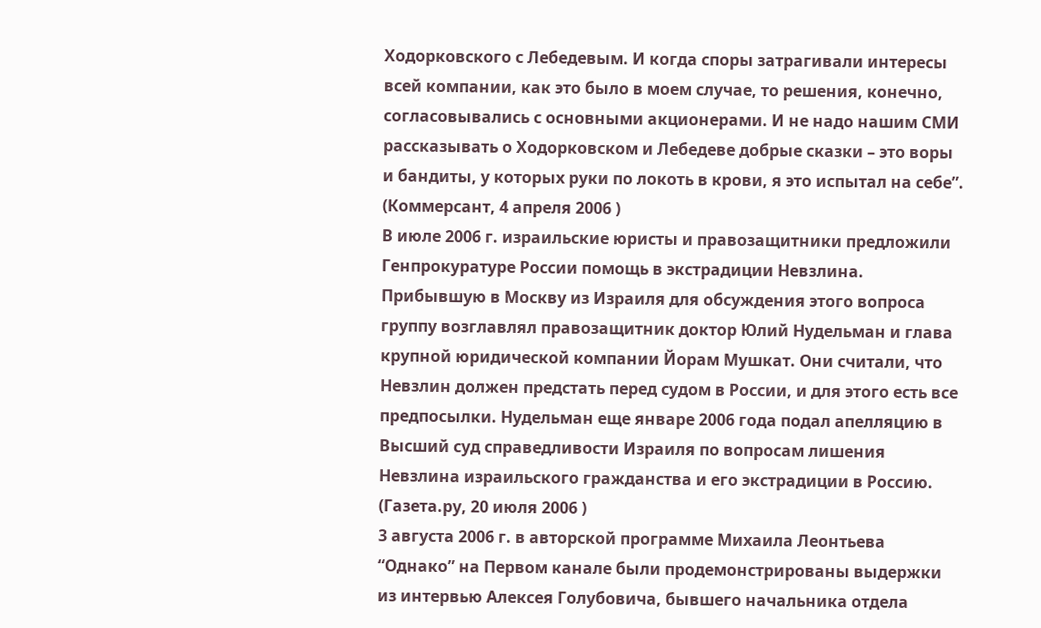Ходорковского с Лебедевым. И когда споры затрагивали интересы всей компании, как это было в моем случае, то решения, конечно, согласовывались с основными акционерами. И не надо нашим СМИ рассказывать о Ходорковском и Лебедеве добрые сказки – это воры и бандиты, у которых руки по локоть в крови, я это испытал на себе”. (Коммерсант, 4 апреля 2006 )
В июле 2006 г. израильские юристы и правозащитники предложили Генпрокуратуре России помощь в экстрадиции Невзлина. Прибывшую в Москву из Израиля для обсуждения этого вопроса группу возглавлял правозащитник доктор Юлий Нудельман и глава крупной юридической компании Йорам Мушкат. Они считали, что Невзлин должен предстать перед судом в России, и для этого есть все предпосылки. Нудельман еще январе 2006 года подал апелляцию в Высший суд справедливости Израиля по вопросам лишения Невзлина израильского гражданства и его экстрадиции в Россию. (Газета.ру, 20 июля 2006 )
3 августа 2006 г. в авторской программе Михаила Леонтьева “Однако” на Первом канале были продемонстрированы выдержки из интервью Алексея Голубовича, бывшего начальника отдела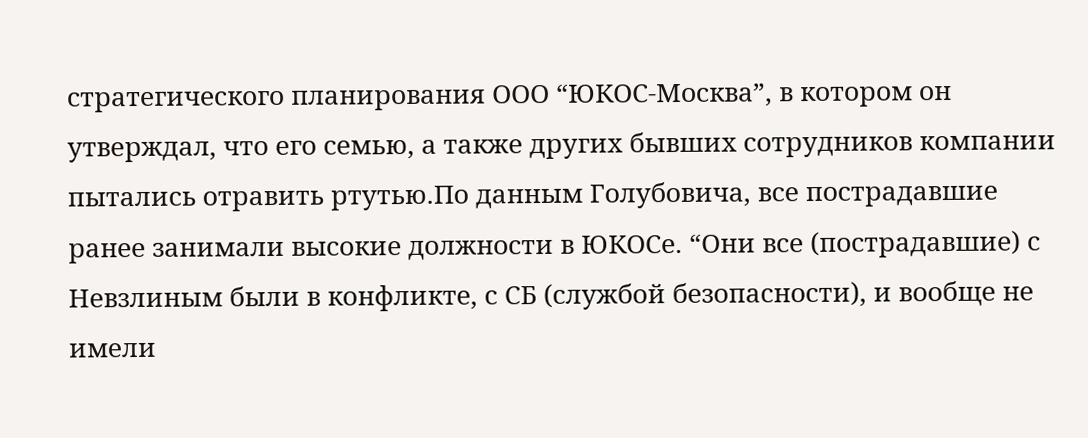стратегического планирования ООО “ЮКОС-Москва”, в котором он утверждал, что его семью, а также других бывших сотрудников компании пытались отравить ртутью.По данным Голубовича, все пострадавшие ранее занимали высокие должности в ЮКОСе. “Они все (пострадавшие) с Невзлиным были в конфликте, с СБ (службой безопасности), и вообще не имели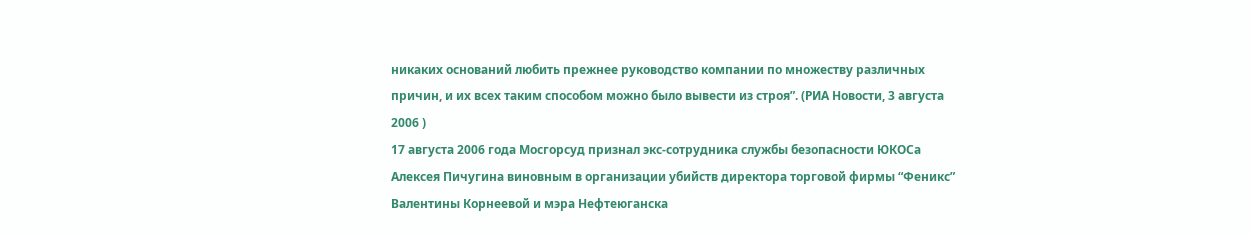никаких оснований любить прежнее руководство компании по множеству различных причин, и их всех таким способом можно было вывести из строя”. (РИА Новости, 3 августа 2006 )
17 августа 2006 года Мосгорсуд признал экс-сотрудника службы безопасности ЮКОСа Алексея Пичугина виновным в организации убийств директора торговой фирмы “Феникс” Валентины Корнеевой и мэра Нефтеюганска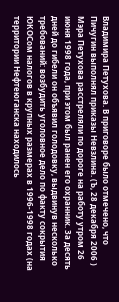Владимира Петухова. В приговоре было отмечено, что Пичугин выполнял приказы Невзлина. (Ъ, 28 декабря 2006 )
Мэра Петухова расстреляли по дороге на работу утром 26 июня 1998 года, при этом был ранен его охранник. За десять дней до гибели он объявил голодовку, выдвинув несколько требований: возбудить уголовное дело по факту сокрытия ЮКОСом налогов в крупных размерах в 1996-1998 годах (на территории Нефтеюганска находилось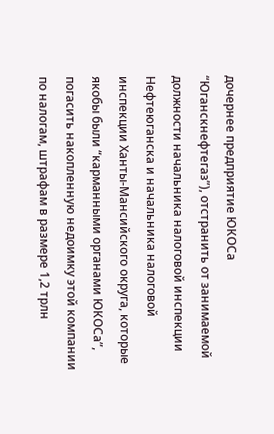дочернее предприятие ЮКОСа “Юганскнефтегаз”), отстранить от занимаемой должности начальника налоговой инспекции Нефтеюганска и начальника налоговой инспекции Ханты-Мансийского округа, которые якобы были “карманными органами ЮКОСа”, погасить накопленную недоимку этой компании по налогам, штрафам в размере 1,2 трлн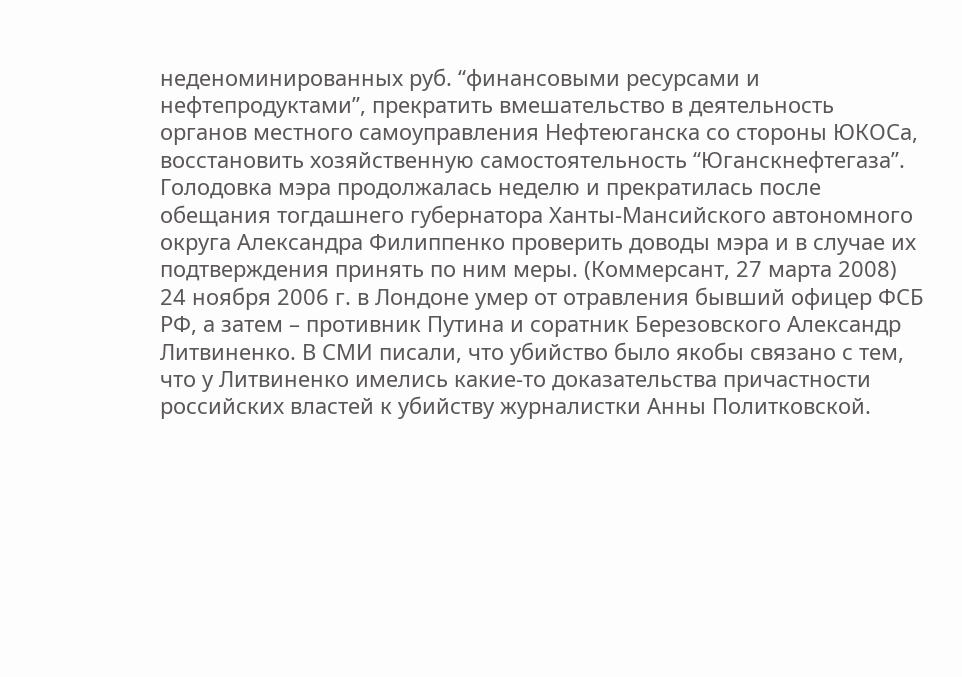неденоминированных руб. “финансовыми ресурсами и нефтепродуктами”, прекратить вмешательство в деятельность органов местного самоуправления Нефтеюганска со стороны ЮКОСа, восстановить хозяйственную самостоятельность “Юганскнефтегаза”. Голодовка мэра продолжалась неделю и прекратилась после обещания тогдашнего губернатора Ханты-Мансийского автономного округа Александра Филиппенко проверить доводы мэра и в случае их подтверждения принять по ним меры. (Коммерсант, 27 марта 2008)
24 ноября 2006 г. в Лондоне умер от отравления бывший офицер ФСБ РФ, а затем – противник Путина и соратник Березовского Александр Литвиненко. В СМИ писали, что убийство было якобы связано с тем, что у Литвиненко имелись какие-то доказательства причастности российских властей к убийству журналистки Анны Политковской.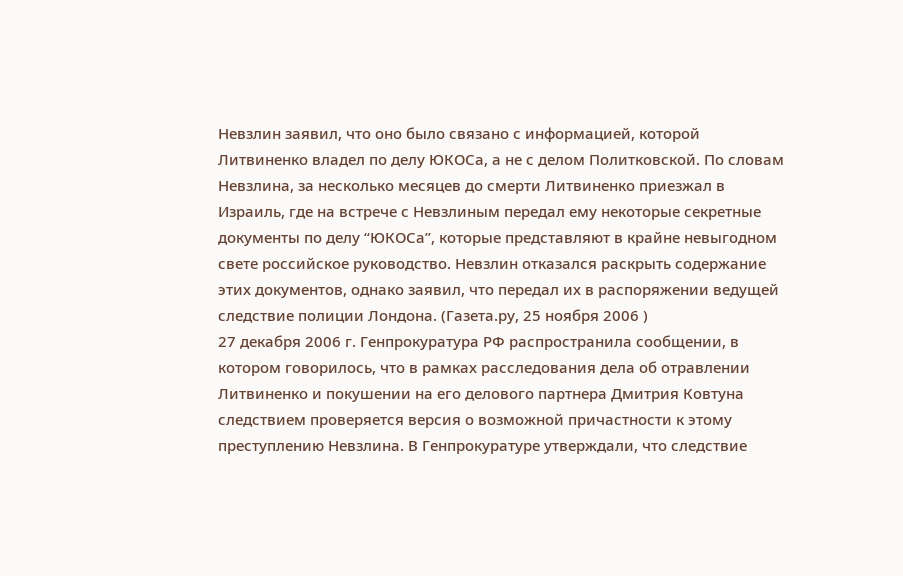Невзлин заявил, что оно было связано с информацией, которой Литвиненко владел по делу ЮКОСа, а не с делом Политковской. По словам Невзлина, за несколько месяцев до смерти Литвиненко приезжал в Израиль, где на встрече с Невзлиным передал ему некоторые секретные документы по делу “ЮКОСа”, которые представляют в крайне невыгодном свете российское руководство. Невзлин отказался раскрыть содержание этих документов, однако заявил, что передал их в распоряжении ведущей следствие полиции Лондона. (Газета.ру, 25 ноября 2006 )
27 декабря 2006 г. Генпрокуратура РФ распространила сообщении, в котором говорилось, что в рамках расследования дела об отравлении Литвиненко и покушении на его делового партнера Дмитрия Ковтуна следствием проверяется версия о возможной причастности к этому преступлению Невзлина. В Генпрокуратуре утверждали, что следствие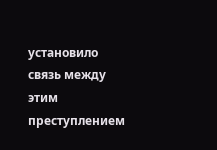установило связь между этим преступлением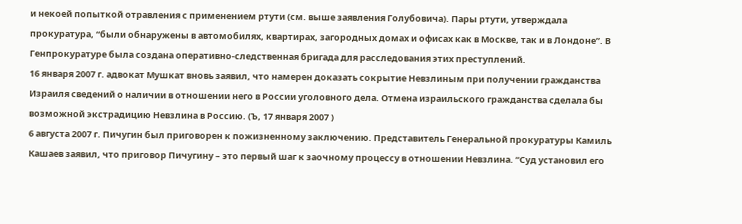и некоей попыткой отравления с применением ртути (см. выше заявления Голубовича). Пары ртути, утверждала прокуратура, “были обнаружены в автомобилях, квартирах, загородных домах и офисах как в Москве, так и в Лондоне”. В Генпрокуратуре была создана оперативно-следственная бригада для расследования этих преступлений.
16 января 2007 г. адвокат Мушкат вновь заявил, что намерен доказать сокрытие Невзлиным при получении гражданства Израиля сведений о наличии в отношении него в России уголовного дела. Отмена израильского гражданства сделала бы возможной экстрадицию Невзлина в Россию. (Ъ, 17 января 2007 )
6 августа 2007 г. Пичугин был приговорен к пожизненному заключению. Представитель Генеральной прокуратуры Камиль Кашаев заявил, что приговор Пичугину – это первый шаг к заочному процессу в отношении Невзлина. “Суд установил его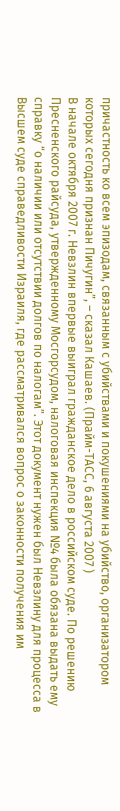причастность ко всем эпизодам, связанным с убийствами и покушениями на убийство, организатором которых сегодня признан Пичугин”, – сказал Кашаев. (Прайм-ТАСС, 6 августа 2007 )
В начале октября 2007 г. Невзлин впервые выиграл гражданское дело в российском суде. По решению Пресненского райсуда, утвержденному Мосгорсудом, налоговая инспекция №4 была обязана выдать ему справку “о наличии или отсутствии долгов по налогам”. Этот документ нужен был Невзлину для процесса в Высшем суде справедливости Израиля, где рассматривался вопрос о законности получения им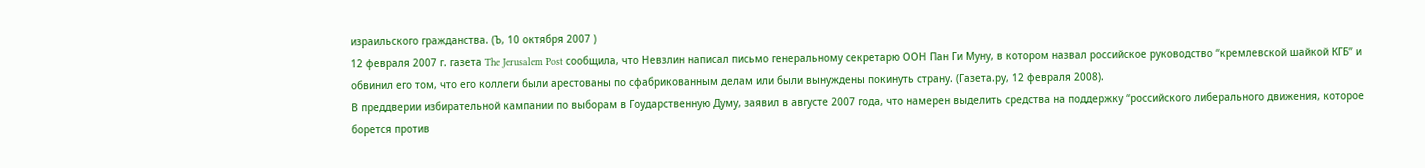израильского гражданства. (Ъ, 10 октября 2007 )
12 февраля 2007 г. газета The Jerusalem Post сообщила, что Невзлин написал письмо генеральному секретарю ООН Пан Ги Муну, в котором назвал российское руководство “кремлевской шайкой КГБ” и обвинил его том, что его коллеги были арестованы по сфабрикованным делам или были вынуждены покинуть страну. (Газета.ру, 12 февраля 2008).
В преддверии избирательной кампании по выборам в Гоударственную Думу, заявил в августе 2007 года, что намерен выделить средства на поддержку “российского либерального движения, которое борется против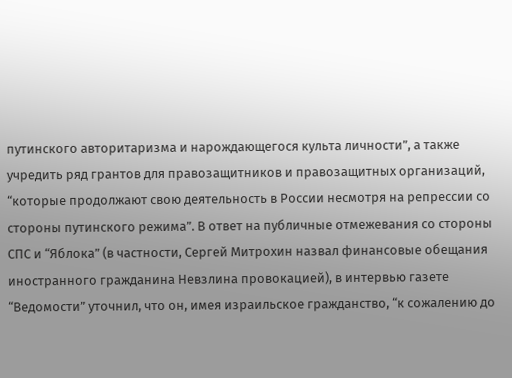путинского авторитаризма и нарождающегося культа личности”, а также учредить ряд грантов для правозащитников и правозащитных организаций, “которые продолжают свою деятельность в России несмотря на репрессии со стороны путинского режима”. В ответ на публичные отмежевания со стороны СПС и “Яблока” (в частности, Сергей Митрохин назвал финансовые обещания иностранного гражданина Невзлина провокацией), в интервью газете “Ведомости” уточнил, что он, имея израильское гражданство, “к сожалению до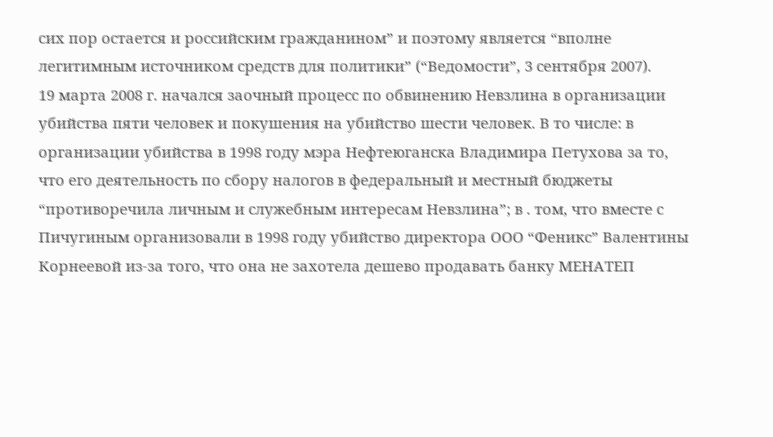сих пор остается и российским гражданином” и поэтому является “вполне легитимным источником средств для политики” (“Ведомости”, 3 сентября 2007).
19 марта 2008 г. начался заочный процесс по обвинению Невзлина в организации убийства пяти человек и покушения на убийство шести человек. В то числе: в организации убийства в 1998 году мэра Нефтеюганска Владимира Петухова за то, что его деятельность по сбору налогов в федеральный и местный бюджеты “противоречила личным и служебным интересам Невзлина”; в . том, что вместе с Пичугиным организовали в 1998 году убийство директора ООО “Феникс” Валентины Корнеевой из-за того, что она не захотела дешево продавать банку МЕНАТЕП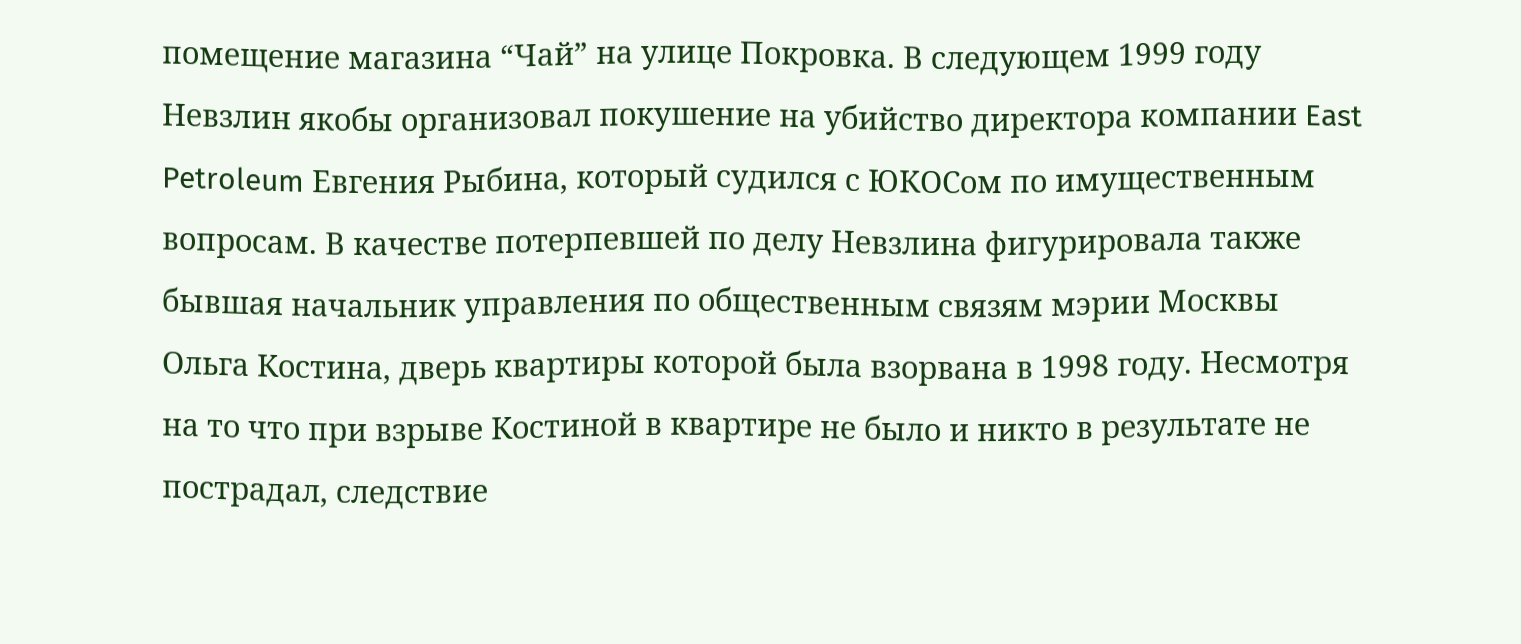помещение магазина “Чай” на улице Покровка. В следующем 1999 году Невзлин якобы организовал покушение на убийство директора компании East Petroleum Евгения Рыбина, который судился с ЮКОСом по имущественным вопросам. В качестве потерпевшей по делу Невзлина фигурировала также бывшая начальник управления по общественным связям мэрии Москвы Ольга Костина, дверь квартиры которой была взорвана в 1998 году. Несмотря на то что при взрыве Костиной в квартире не было и никто в результате не пострадал, следствие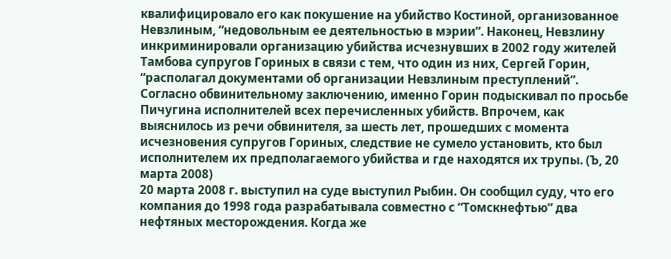квалифицировало его как покушение на убийство Костиной, организованное Невзлиным, “недовольным ее деятельностью в мэрии”. Наконец, Невзлину инкриминировали организацию убийства исчезнувших в 2002 году жителей Тамбова супругов Гориных в связи с тем, что один из них, Сергей Горин, “располагал документами об организации Невзлиным преступлений”. Согласно обвинительному заключению, именно Горин подыскивал по просьбе Пичугина исполнителей всех перечисленных убийств. Впрочем, как выяснилось из речи обвинителя, за шесть лет, прошедших с момента исчезновения супругов Гориных, следствие не сумело установить, кто был исполнителем их предполагаемого убийства и где находятся их трупы. (Ъ, 20 марта 2008)
20 марта 2008 г. выступил на суде выступил Рыбин. Он сообщил суду, что его компания до 1998 года разрабатывала совместно с “Томскнефтью” два нефтяных месторождения. Когда же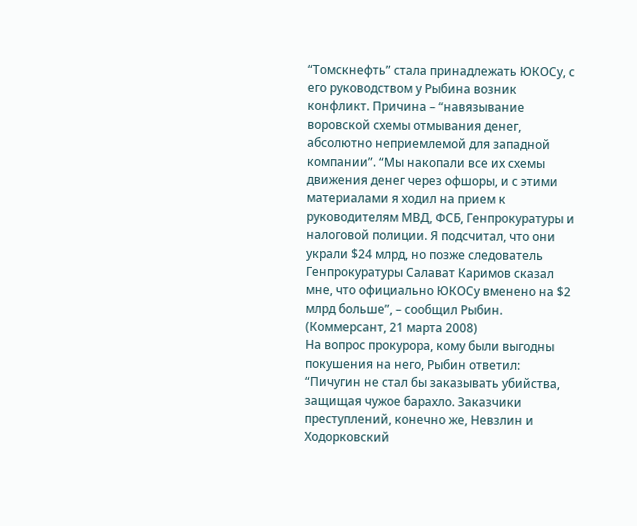“Томскнефть” стала принадлежать ЮКОСу, с его руководством у Рыбина возник конфликт. Причина – “навязывание воровской схемы отмывания денег, абсолютно неприемлемой для западной компании”. “Мы накопали все их схемы движения денег через офшоры, и с этими материалами я ходил на прием к руководителям МВД, ФСБ, Генпрокуратуры и налоговой полиции. Я подсчитал, что они украли $24 млрд, но позже следователь Генпрокуратуры Салават Каримов сказал мне, что официально ЮКОСу вменено на $2 млрд больше”, – сообщил Рыбин. (Коммерсант, 21 марта 2008)
На вопрос прокурора, кому были выгодны покушения на него, Рыбин ответил: “Пичугин не стал бы заказывать убийства, защищая чужое барахло. Заказчики преступлений, конечно же, Невзлин и Ходорковский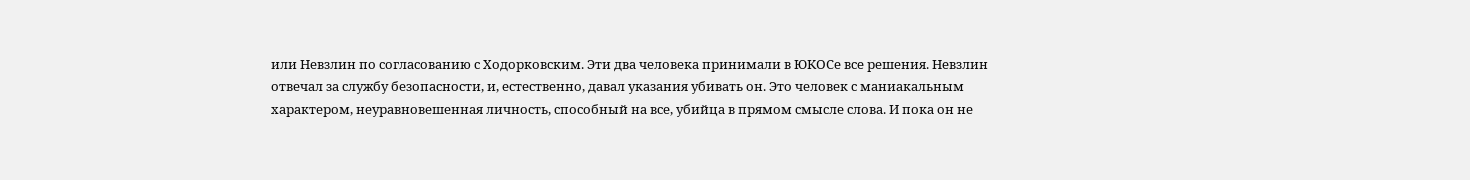или Невзлин по согласованию с Ходорковским. Эти два человека принимали в ЮКОСе все решения. Невзлин отвечал за службу безопасности, и, естественно, давал указания убивать он. Это человек с маниакальным характером, неуравновешенная личность, способный на все, убийца в прямом смысле слова. И пока он не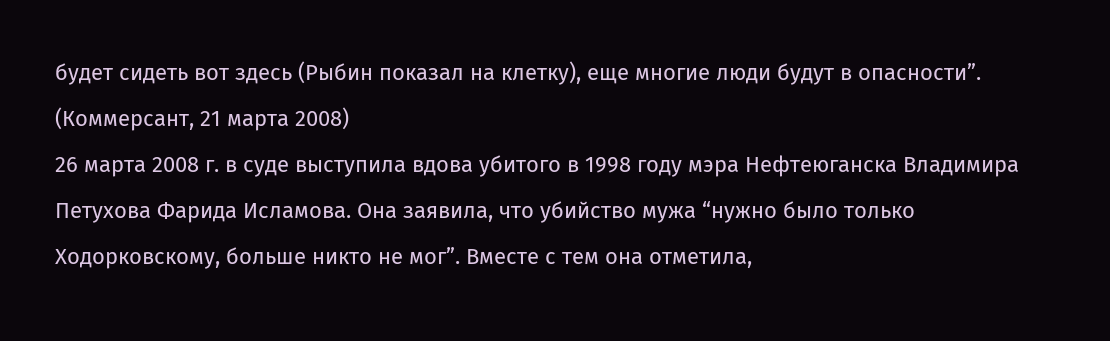будет сидеть вот здесь (Рыбин показал на клетку), еще многие люди будут в опасности”. (Коммерсант, 21 марта 2008)
26 марта 2008 г. в суде выступила вдова убитого в 1998 году мэра Нефтеюганска Владимира Петухова Фарида Исламова. Она заявила, что убийство мужа “нужно было только Ходорковскому, больше никто не мог”. Вместе с тем она отметила,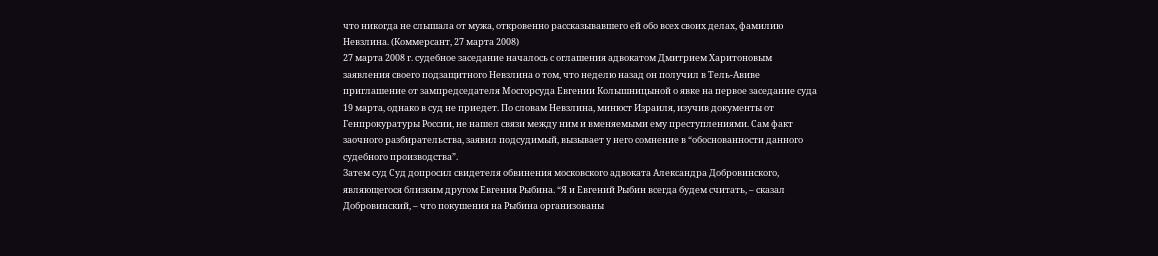что никогда не слышала от мужа, откровенно рассказывавшего ей обо всех своих делах, фамилию Невзлина. (Коммерсант, 27 марта 2008)
27 марта 2008 г. судебное заседание началось с оглашения адвокатом Дмитрием Харитоновым заявления своего подзащитного Невзлина о том, что неделю назад он получил в Тель-Авиве приглашение от зампредседателя Мосгорсуда Евгении Колышницыной о явке на первое заседание суда 19 марта, однако в суд не приедет. По словам Невзлина, минюст Израиля, изучив документы от Генпрокуратуры России, не нашел связи между ним и вменяемыми ему преступлениями. Сам факт заочного разбирательства, заявил подсудимый, вызывает у него сомнение в “обоснованности данного судебного производства”.
Затем суд Суд допросил свидетеля обвинения московского адвоката Александра Добровинского, являющегося близким другом Евгения Рыбина. “Я и Евгений Рыбин всегда будем считать, – сказал Добровинский, – что покушения на Рыбина организованы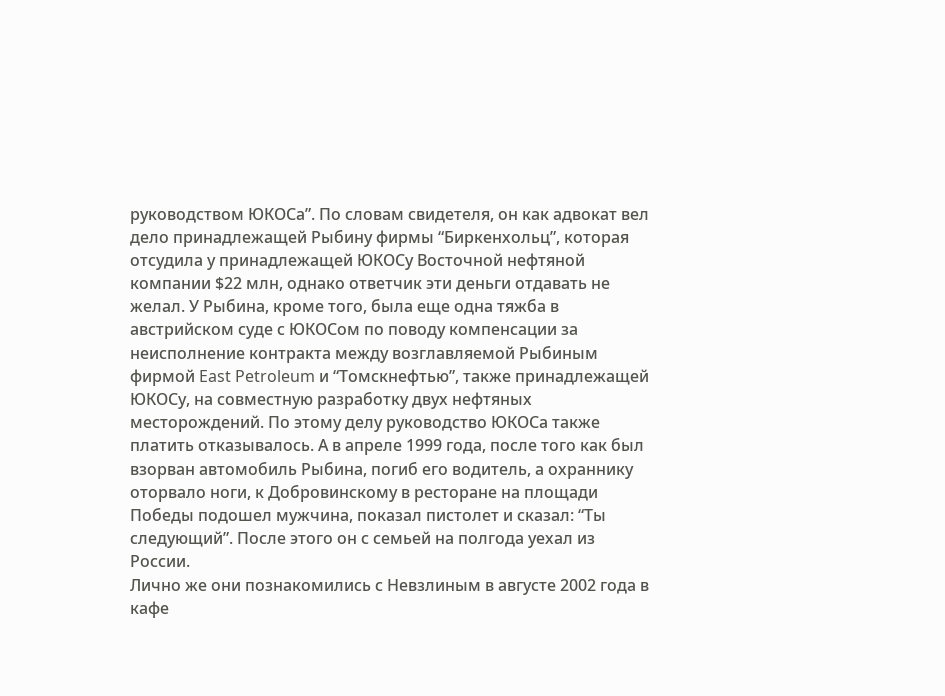руководством ЮКОСа”. По словам свидетеля, он как адвокат вел дело принадлежащей Рыбину фирмы “Биркенхольц”, которая отсудила у принадлежащей ЮКОСу Восточной нефтяной компании $22 млн, однако ответчик эти деньги отдавать не желал. У Рыбина, кроме того, была еще одна тяжба в австрийском суде с ЮКОСом по поводу компенсации за неисполнение контракта между возглавляемой Рыбиным фирмой East Petroleum и “Томскнефтью”, также принадлежащей ЮКОСу, на совместную разработку двух нефтяных месторождений. По этому делу руководство ЮКОСа также платить отказывалось. А в апреле 1999 года, после того как был взорван автомобиль Рыбина, погиб его водитель, а охраннику оторвало ноги, к Добровинскому в ресторане на площади Победы подошел мужчина, показал пистолет и сказал: “Ты следующий”. После этого он с семьей на полгода уехал из России.
Лично же они познакомились с Невзлиным в августе 2002 года в кафе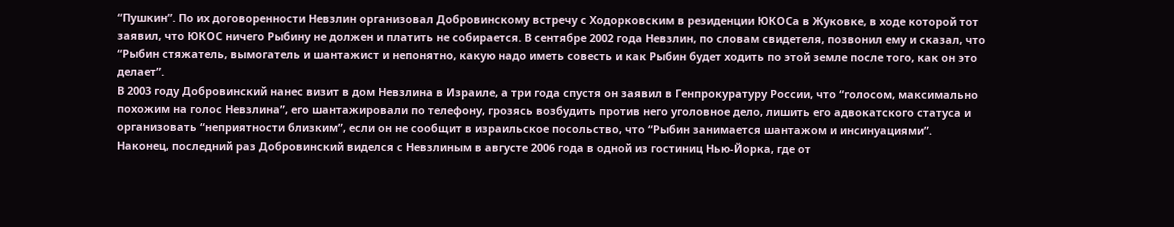“Пушкин”. По их договоренности Невзлин организовал Добровинскому встречу с Ходорковским в резиденции ЮКОСа в Жуковке, в ходе которой тот заявил, что ЮКОС ничего Рыбину не должен и платить не собирается. В сентябре 2002 года Невзлин, по словам свидетеля, позвонил ему и сказал, что “Рыбин стяжатель, вымогатель и шантажист и непонятно, какую надо иметь совесть и как Рыбин будет ходить по этой земле после того, как он это делает”.
В 2003 году Добровинский нанес визит в дом Невзлина в Израиле, а три года спустя он заявил в Генпрокуратуру России, что “голосом, максимально похожим на голос Невзлина”, его шантажировали по телефону, грозясь возбудить против него уголовное дело, лишить его адвокатского статуса и организовать “неприятности близким”, если он не сообщит в израильское посольство, что “Рыбин занимается шантажом и инсинуациями”.
Наконец, последний раз Добровинский виделся с Невзлиным в августе 2006 года в одной из гостиниц Нью-Йорка, где от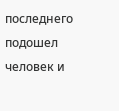последнего подошел человек и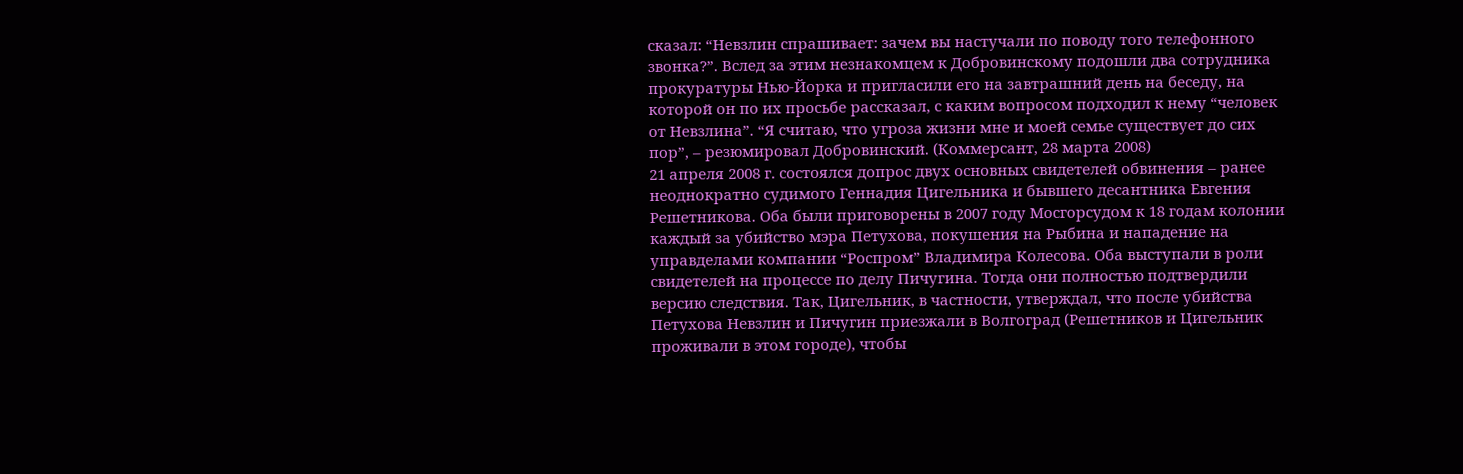сказал: “Невзлин спрашивает: зачем вы настучали по поводу того телефонного звонка?”. Вслед за этим незнакомцем к Добровинскому подошли два сотрудника прокуратуры Нью-Йорка и пригласили его на завтрашний день на беседу, на которой он по их просьбе рассказал, с каким вопросом подходил к нему “человек от Невзлина”. “Я считаю, что угроза жизни мне и моей семье существует до сих пор”, – резюмировал Добровинский. (Коммерсант, 28 марта 2008)
21 апреля 2008 г. состоялся допрос двух основных свидетелей обвинения – ранее неоднократно судимого Геннадия Цигельника и бывшего десантника Евгения Решетникова. Оба были приговорены в 2007 году Мосгорсудом к 18 годам колонии каждый за убийство мэра Петухова, покушения на Рыбина и нападение на управделами компании “Роспром” Владимира Колесова. Оба выступали в роли свидетелей на процессе по делу Пичугина. Тогда они полностью подтвердили версию следствия. Так, Цигельник, в частности, утверждал, что после убийства Петухова Невзлин и Пичугин приезжали в Волгоград (Решетников и Цигельник проживали в этом городе), чтобы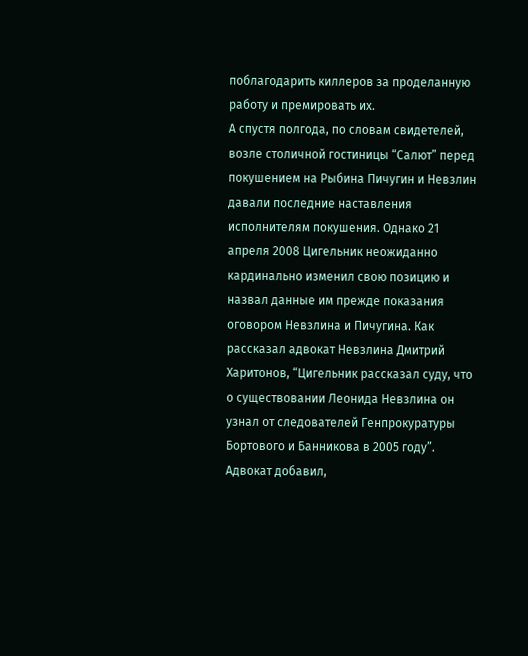поблагодарить киллеров за проделанную работу и премировать их.
А спустя полгода, по словам свидетелей, возле столичной гостиницы “Салют” перед покушением на Рыбина Пичугин и Невзлин давали последние наставления исполнителям покушения. Однако 21 апреля 2008 Цигельник неожиданно кардинально изменил свою позицию и назвал данные им прежде показания оговором Невзлина и Пичугина. Как рассказал адвокат Невзлина Дмитрий Харитонов, “Цигельник рассказал суду, что о существовании Леонида Невзлина он узнал от следователей Генпрокуратуры Бортового и Банникова в 2005 году”. Адвокат добавил,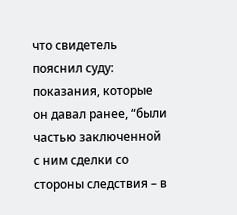что свидетель пояснил суду: показания, которые он давал ранее, “были частью заключенной с ним сделки со стороны следствия – в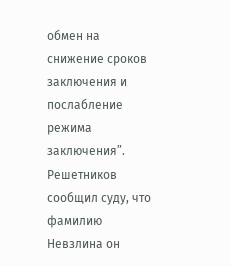обмен на снижение сроков заключения и послабление режима заключения”.
Решетников сообщил суду, что фамилию Невзлина он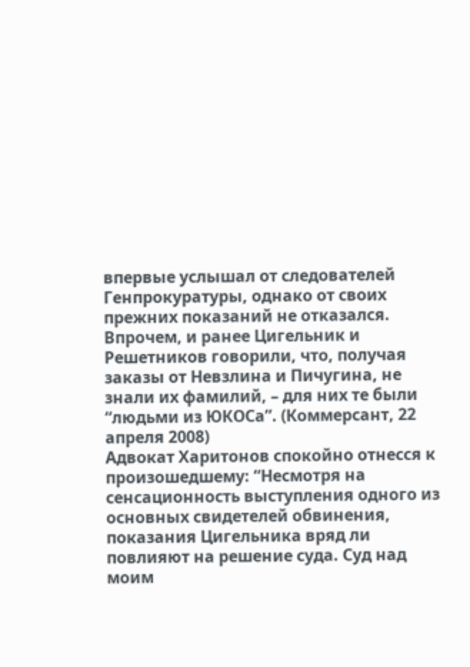впервые услышал от следователей Генпрокуратуры, однако от своих прежних показаний не отказался. Впрочем, и ранее Цигельник и Решетников говорили, что, получая заказы от Невзлина и Пичугина, не знали их фамилий, – для них те были “людьми из ЮКОСа”. (Коммерсант, 22 апреля 2008)
Адвокат Харитонов спокойно отнесся к произошедшему: “Несмотря на сенсационность выступления одного из основных свидетелей обвинения, показания Цигельника вряд ли повлияют на решение суда. Суд над моим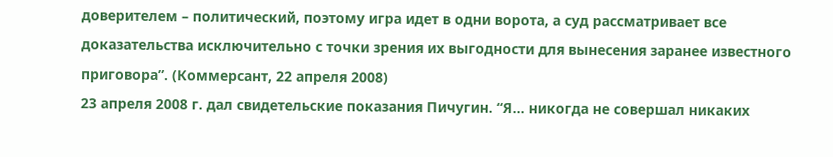доверителем – политический, поэтому игра идет в одни ворота, а суд рассматривает все доказательства исключительно с точки зрения их выгодности для вынесения заранее известного приговора”. (Коммерсант, 22 апреля 2008)
23 апреля 2008 г. дал свидетельские показания Пичугин. “Я… никогда не совершал никаких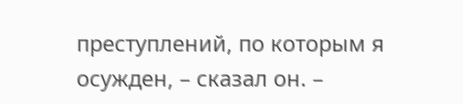преступлений, по которым я осужден, – сказал он. –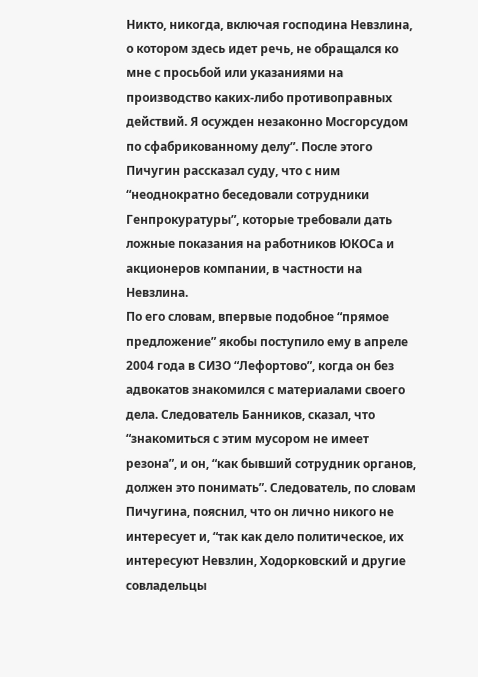Никто, никогда, включая господина Невзлина, о котором здесь идет речь, не обращался ко мне с просьбой или указаниями на производство каких-либо противоправных действий. Я осужден незаконно Мосгорсудом по сфабрикованному делу”. После этого Пичугин рассказал суду, что с ним “неоднократно беседовали сотрудники Генпрокуратуры”, которые требовали дать ложные показания на работников ЮКОСа и акционеров компании, в частности на Невзлина.
По его словам, впервые подобное “прямое предложение” якобы поступило ему в апреле 2004 года в СИЗО “Лефортово”, когда он без адвокатов знакомился с материалами своего дела. Cледователь Банников, сказал, что “знакомиться с этим мусором не имеет резона”, и он, “как бывший сотрудник органов, должен это понимать”. Следователь, по словам Пичугина, пояснил, что он лично никого не интересует и, “так как дело политическое, их интересуют Невзлин, Ходорковский и другие совладельцы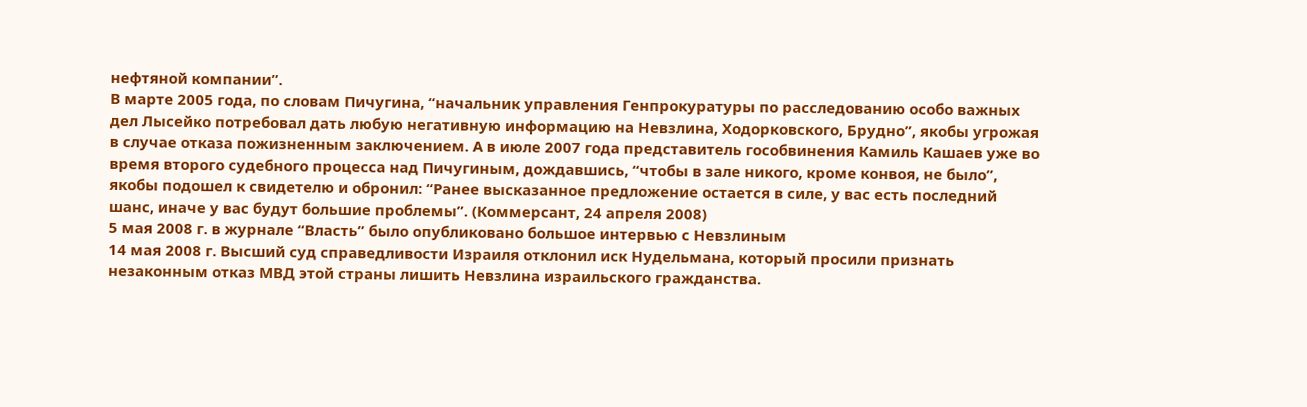нефтяной компании”.
В марте 2005 года, по словам Пичугина, “начальник управления Генпрокуратуры по расследованию особо важных дел Лысейко потребовал дать любую негативную информацию на Невзлина, Ходорковского, Брудно”, якобы угрожая в случае отказа пожизненным заключением. А в июле 2007 года представитель гособвинения Камиль Кашаев уже во время второго судебного процесса над Пичугиным, дождавшись, “чтобы в зале никого, кроме конвоя, не было”, якобы подошел к свидетелю и обронил: “Ранее высказанное предложение остается в силе, у вас есть последний шанс, иначе у вас будут большие проблемы”. (Коммерсант, 24 апреля 2008)
5 мая 2008 г. в журнале “Власть” было опубликовано большое интервью с Невзлиным
14 мая 2008 г. Высший суд справедливости Израиля отклонил иск Нудельмана, который просили признать незаконным отказ МВД этой страны лишить Невзлина израильского гражданства.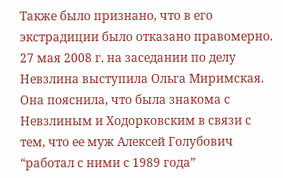Также было признано, что в его экстрадиции было отказано правомерно.
27 мая 2008 г. на заседании по делу Невзлина выступила Ольга Миримская. Она пояснила, что была знакома с Невзлиным и Ходорковским в связи с тем, что ее муж Алексей Голубович “работал с ними с 1989 года”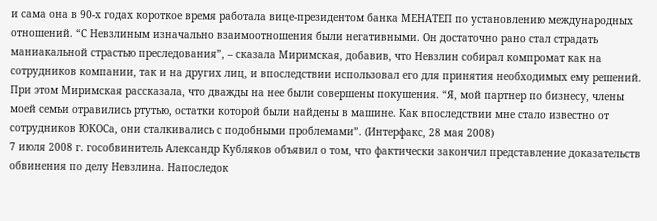и сама она в 90-х годах короткое время работала вице-президентом банка МЕНАТЕП по установлению международных отношений. “С Невзлиным изначально взаимоотношения были негативными. Он достаточно рано стал страдать маниакальной страстью преследования”, – сказала Миримская, добавив, что Невзлин собирал компромат как на сотрудников компании, так и на других лиц, и впоследствии использовал его для принятия необходимых ему решений. При этом Миримская рассказала, что дважды на нее были совершены покушения. “Я, мой партнер по бизнесу, члены моей семьи отравились ртутью, остатки которой были найдены в машине. Как впоследствии мне стало известно от сотрудников ЮКОСа, они сталкивались с подобными проблемами”. (Интерфакс, 28 мая 2008)
7 июля 2008 г. гособвинитель Александр Кубляков объявил о том, что фактически закончил представление доказательств обвинения по делу Невзлина. Напоследок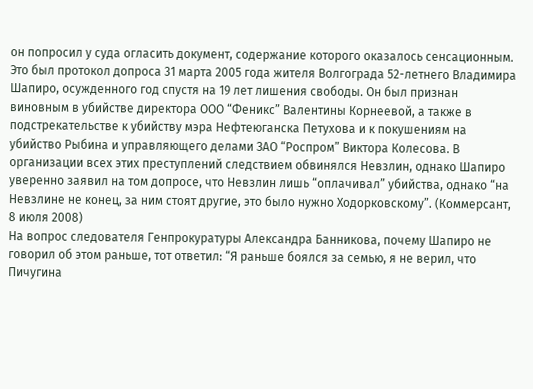он попросил у суда огласить документ, содержание которого оказалось сенсационным. Это был протокол допроса 31 марта 2005 года жителя Волгограда 52-летнего Владимира Шапиро, осужденного год спустя на 19 лет лишения свободы. Он был признан виновным в убийстве директора ООО “Феникс” Валентины Корнеевой, а также в подстрекательстве к убийству мэра Нефтеюганска Петухова и к покушениям на убийство Рыбина и управляющего делами ЗАО “Роспром” Виктора Колесова. В организации всех этих преступлений следствием обвинялся Невзлин, однако Шапиро уверенно заявил на том допросе, что Невзлин лишь “оплачивал” убийства, однако “на Невзлине не конец, за ним стоят другие, это было нужно Ходорковскому”. (Коммерсант, 8 июля 2008)
На вопрос следователя Генпрокуратуры Александра Банникова, почему Шапиро не говорил об этом раньше, тот ответил: “Я раньше боялся за семью, я не верил, что Пичугина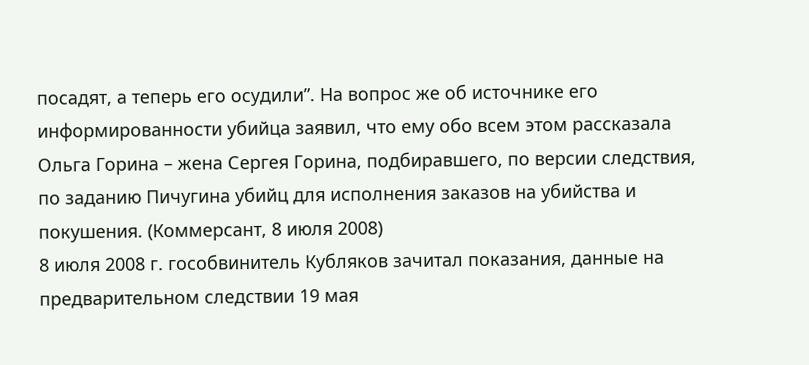посадят, а теперь его осудили”. На вопрос же об источнике его информированности убийца заявил, что ему обо всем этом рассказала Ольга Горина – жена Сергея Горина, подбиравшего, по версии следствия, по заданию Пичугина убийц для исполнения заказов на убийства и покушения. (Коммерсант, 8 июля 2008)
8 июля 2008 г. гособвинитель Кубляков зачитал показания, данные на предварительном следствии 19 мая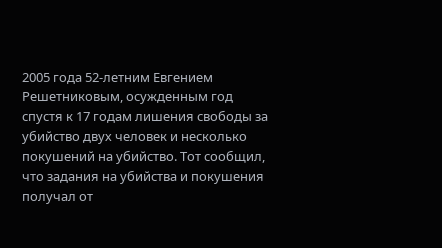2005 года 52-летним Евгением Решетниковым, осужденным год спустя к 17 годам лишения свободы за убийство двух человек и несколько покушений на убийство. Тот сообщил, что задания на убийства и покушения получал от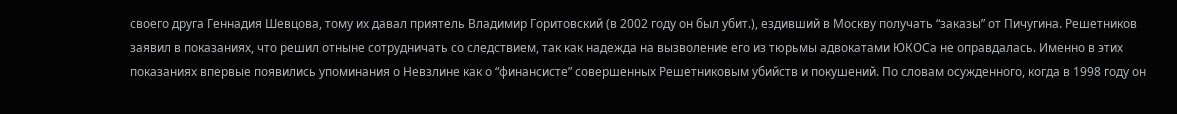своего друга Геннадия Шевцова, тому их давал приятель Владимир Горитовский (в 2002 году он был убит.), ездивший в Москву получать “заказы” от Пичугина. Решетников заявил в показаниях, что решил отныне сотрудничать со следствием, так как надежда на вызволение его из тюрьмы адвокатами ЮКОСа не оправдалась. Именно в этих показаниях впервые появились упоминания о Невзлине как о “финансисте” совершенных Решетниковым убийств и покушений. По словам осужденного, когда в 1998 году он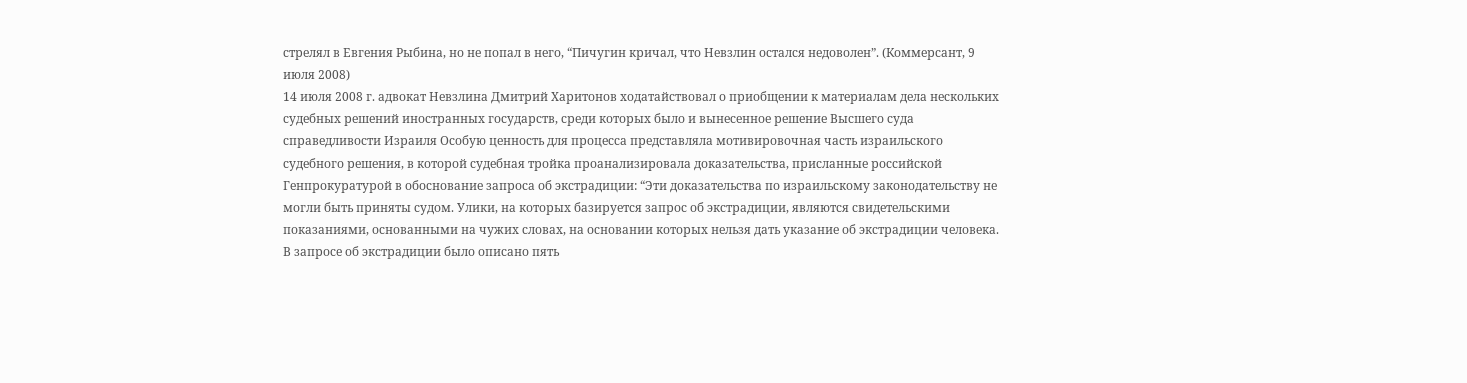стрелял в Евгения Рыбина, но не попал в него, “Пичугин кричал, что Невзлин остался недоволен”. (Коммерсант, 9 июля 2008)
14 июля 2008 г. адвокат Невзлина Дмитрий Харитонов ходатайствовал о приобщении к материалам дела нескольких судебных решений иностранных государств, среди которых было и вынесенное решение Высшего суда справедливости Израиля Особую ценность для процесса представляла мотивировочная часть израильского судебного решения, в которой судебная тройка проанализировала доказательства, присланные российской Генпрокуратурой в обоснование запроса об экстрадиции: “Эти доказательства по израильскому законодательству не могли быть приняты судом. Улики, на которых базируется запрос об экстрадиции, являются свидетельскими показаниями, основанными на чужих словах, на основании которых нельзя дать указание об экстрадиции человека. В запросе об экстрадиции было описано пять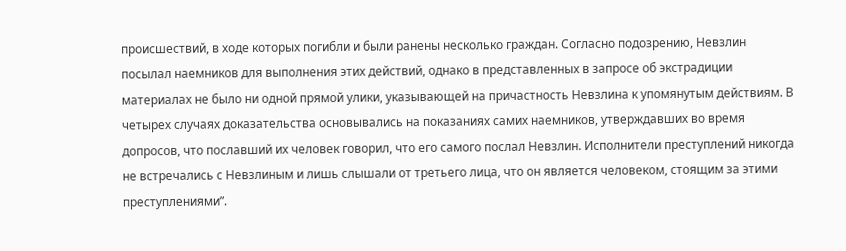происшествий, в ходе которых погибли и были ранены несколько граждан. Согласно подозрению, Невзлин посылал наемников для выполнения этих действий, однако в представленных в запросе об экстрадиции материалах не было ни одной прямой улики, указывающей на причастность Невзлина к упомянутым действиям. В четырех случаях доказательства основывались на показаниях самих наемников, утверждавших во время допросов, что пославший их человек говорил, что его самого послал Невзлин. Исполнители преступлений никогда не встречались с Невзлиным и лишь слышали от третьего лица, что он является человеком, стоящим за этими преступлениями”.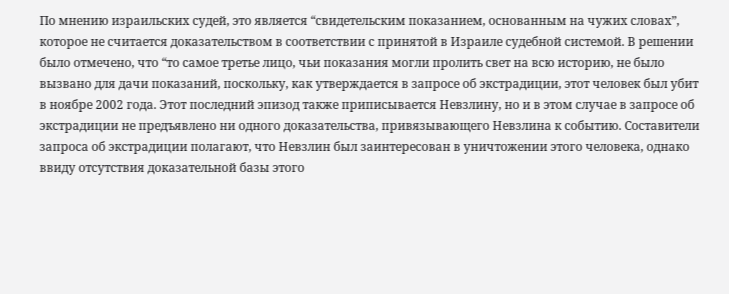По мнению израильских судей, это является “свидетельским показанием, основанным на чужих словах”, которое не считается доказательством в соответствии с принятой в Израиле судебной системой. В решении было отмечено, что “то самое третье лицо, чьи показания могли пролить свет на всю историю, не было вызвано для дачи показаний, поскольку, как утверждается в запросе об экстрадиции, этот человек был убит в ноябре 2002 года. Этот последний эпизод также приписывается Невзлину, но и в этом случае в запросе об экстрадиции не предъявлено ни одного доказательства, привязывающего Невзлина к событию. Составители запроса об экстрадиции полагают, что Невзлин был заинтересован в уничтожении этого человека, однако ввиду отсутствия доказательной базы этого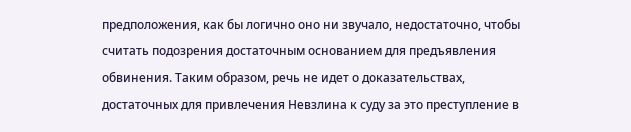предположения, как бы логично оно ни звучало, недостаточно, чтобы считать подозрения достаточным основанием для предъявления обвинения. Таким образом, речь не идет о доказательствах, достаточных для привлечения Невзлина к суду за это преступление в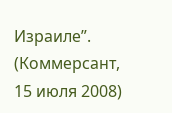Израиле”. (Коммерсант, 15 июля 2008)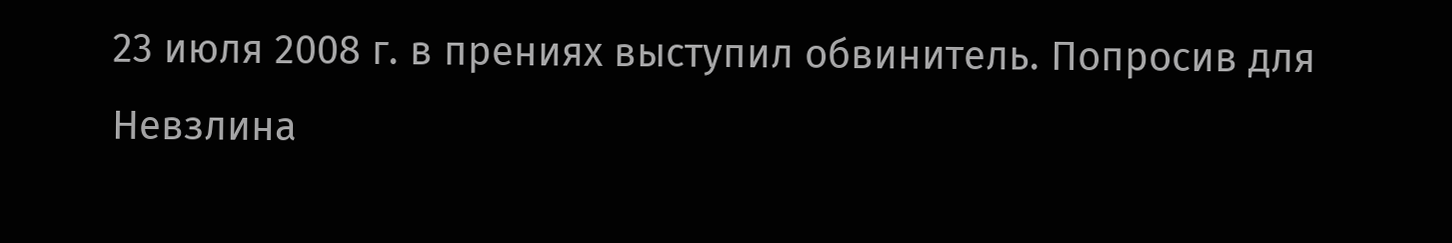23 июля 2008 г. в прениях выступил обвинитель. Попросив для Невзлина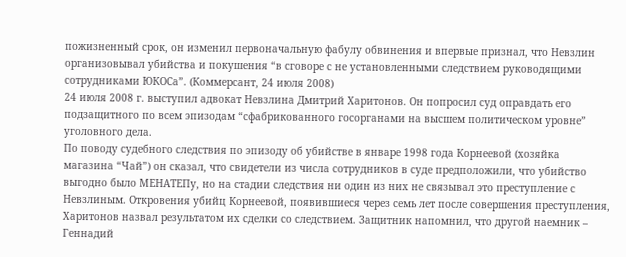пожизненный срок, он изменил первоначальную фабулу обвинения и впервые признал, что Невзлин организовывал убийства и покушения “в сговоре с не установленными следствием руководящими сотрудниками ЮКОСа”. (Коммерсант, 24 июля 2008)
24 июля 2008 г. выступил адвокат Невзлина Дмитрий Харитонов. Он попросил суд оправдать его подзащитного по всем эпизодам “сфабрикованного госорганами на высшем политическом уровне” уголовного дела.
По поводу судебного следствия по эпизоду об убийстве в январе 1998 года Корнеевой (хозяйка магазина “Чай”) он сказал, что свидетели из числа сотрудников в суде предположили, что убийство выгодно было МЕНАТЕПу, но на стадии следствия ни один из них не связывал это преступление с Невзлиным. Откровения убийц Корнеевой, появившиеся через семь лет после совершения преступления, Харитонов назвал результатом их сделки со следствием. Защитник напомнил, что другой наемник – Геннадий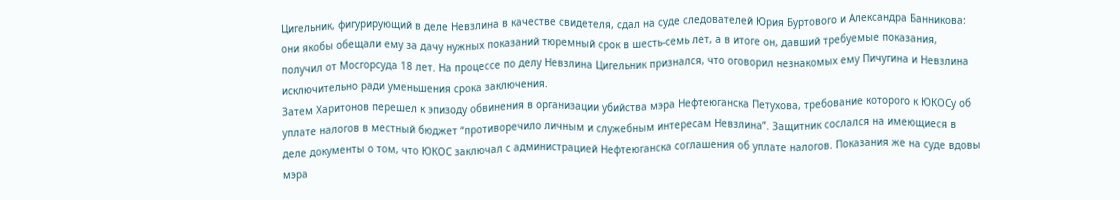Цигельник, фигурирующий в деле Невзлина в качестве свидетеля, сдал на суде следователей Юрия Буртового и Александра Банникова: они якобы обещали ему за дачу нужных показаний тюремный срок в шесть-семь лет, а в итоге он, давший требуемые показания, получил от Мосгорсуда 18 лет. На процессе по делу Невзлина Цигельник признался, что оговорил незнакомых ему Пичугина и Невзлина исключительно ради уменьшения срока заключения.
Затем Харитонов перешел к эпизоду обвинения в организации убийства мэра Нефтеюганска Петухова, требование которого к ЮКОСу об уплате налогов в местный бюджет “противоречило личным и служебным интересам Невзлина”. Защитник сослался на имеющиеся в деле документы о том, что ЮКОС заключал с администрацией Нефтеюганска соглашения об уплате налогов. Показания же на суде вдовы мэра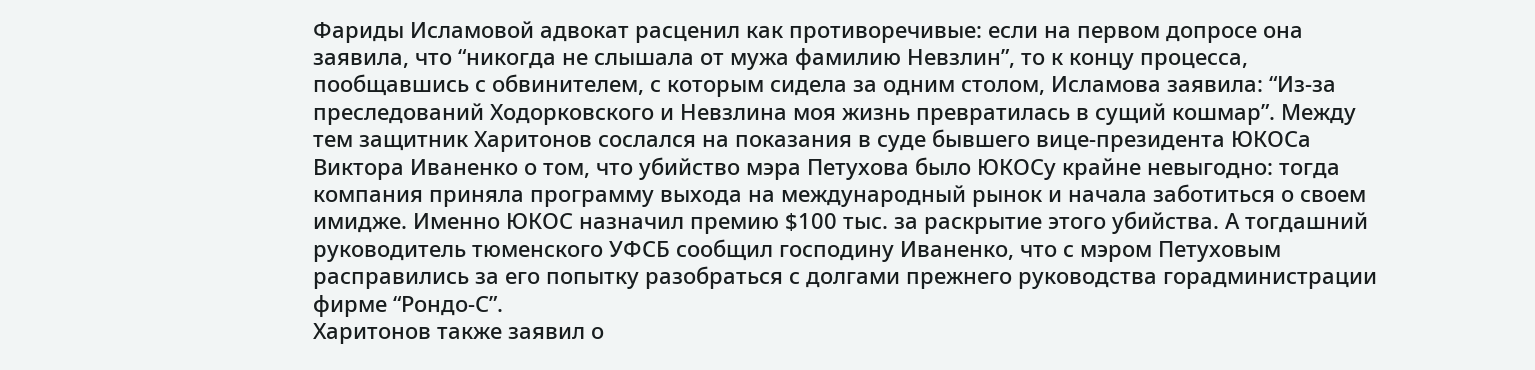Фариды Исламовой адвокат расценил как противоречивые: если на первом допросе она заявила, что “никогда не слышала от мужа фамилию Невзлин”, то к концу процесса, пообщавшись с обвинителем, с которым сидела за одним столом, Исламова заявила: “Из-за преследований Ходорковского и Невзлина моя жизнь превратилась в сущий кошмар”. Между тем защитник Харитонов сослался на показания в суде бывшего вице-президента ЮКОСа Виктора Иваненко о том, что убийство мэра Петухова было ЮКОСу крайне невыгодно: тогда компания приняла программу выхода на международный рынок и начала заботиться о своем имидже. Именно ЮКОС назначил премию $100 тыс. за раскрытие этого убийства. А тогдашний руководитель тюменского УФСБ сообщил господину Иваненко, что с мэром Петуховым расправились за его попытку разобраться с долгами прежнего руководства горадминистрации фирме “Рондо-С”.
Харитонов также заявил о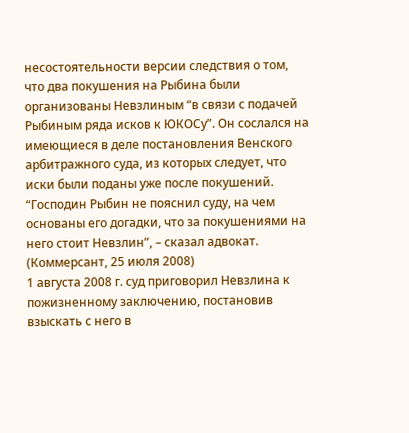несостоятельности версии следствия о том, что два покушения на Рыбина были организованы Невзлиным “в связи с подачей Рыбиным ряда исков к ЮКОСу”. Он сослался на имеющиеся в деле постановления Венского арбитражного суда, из которых следует, что иски были поданы уже после покушений. “Господин Рыбин не пояснил суду, на чем основаны его догадки, что за покушениями на него стоит Невзлин”, – сказал адвокат. (Коммерсант, 25 июля 2008)
1 августа 2008 г. суд приговорил Невзлина к пожизненному заключению, постановив взыскать с него в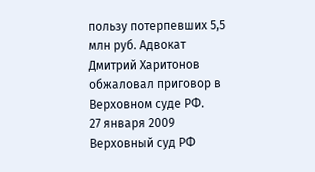пользу потерпевших 5,5 млн руб. Адвокат Дмитрий Харитонов обжаловал приговор в Верховном суде РФ.
27 января 2009 Верховный суд РФ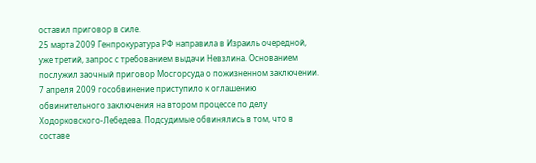оставил приговор в силе.
25 марта 2009 Генпрокуратура РФ направила в Израиль очередной, уже третий, запрос с требованием выдачи Невзлина. Основанием послужил заочный приговор Мосгорсуда о пожизненном заключении.
7 апреля 2009 гособвинение приступило к оглашению обвинительного заключения на втором процессе по делу Ходорковского-Лебедева. Подсудимые обвинялись в том, что в составе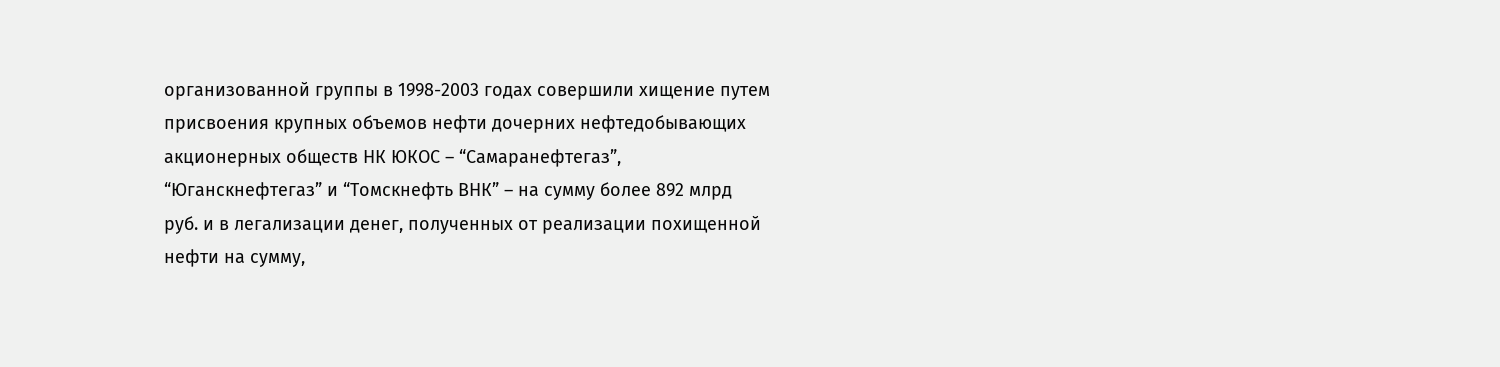организованной группы в 1998-2003 годах совершили хищение путем присвоения крупных объемов нефти дочерних нефтедобывающих акционерных обществ НК ЮКОС – “Самаранефтегаз”, “Юганскнефтегаз” и “Томскнефть ВНК” – на сумму более 892 млрд руб. и в легализации денег, полученных от реализации похищенной нефти на сумму,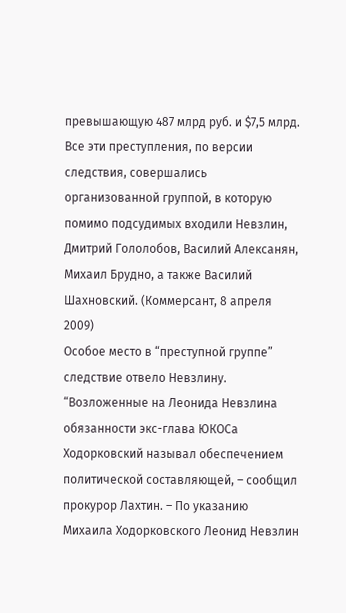превышающую 487 млрд руб. и $7,5 млрд.
Все эти преступления, по версии следствия, совершались организованной группой, в которую помимо подсудимых входили Невзлин, Дмитрий Гололобов, Василий Алексанян, Михаил Брудно, а также Василий Шахновский. (Коммерсант, 8 апреля 2009)
Особое место в “преступной группе” следствие отвело Невзлину. “Возложенные на Леонида Невзлина обязанности экс-глава ЮКОСа Ходорковский называл обеспечением политической составляющей, – сообщил прокурор Лахтин. – По указанию Михаила Ходорковского Леонид Невзлин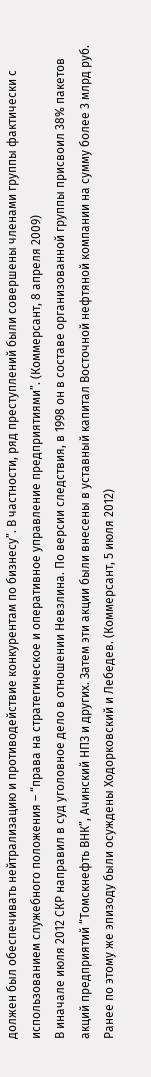должен был обеспечивать нейтрализацию и противодействие конкурентам по бизнесу”. В частности, ряд преступлений были совершены членами группы фактически с использованием служебного положения – “права на стратегическое и оперативное управление предприятиями”. (Коммерсант, 8 апреля 2009)
В иначале июля 2012 СКР направил в суд уголовное дело в отношении Невзлина. По версии следствия, в 1998 он в составе организованной группы присвоил 38% пакетов акций предприятий “Томскнефть ВНК”, Ачинский НПЗ и других. Затем эти акции были внесены в уставный капитал Восточной нефтяной компании на сумму более 3 млрд руб. Ранее по этому же эпизоду были осуждены Ходорковский и Лебедев. (Коммерсант, 5 июля 2012)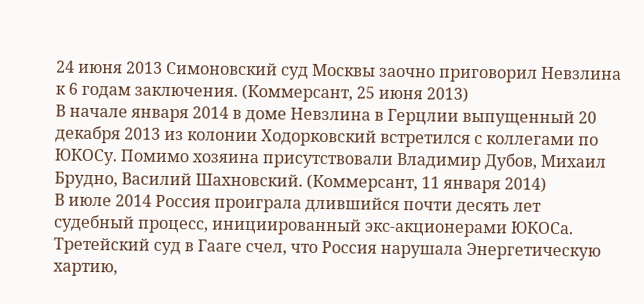24 июня 2013 Симоновский суд Москвы заочно приговорил Невзлина к 6 годам заключения. (Коммерсант, 25 июня 2013)
В начале января 2014 в доме Невзлина в Герцлии выпущенный 20 декабря 2013 из колонии Ходорковский встретился с коллегами по ЮКОСу. Помимо хозяина присутствовали Владимир Дубов, Михаил Брудно, Василий Шахновский. (Коммерсант, 11 января 2014)
В июле 2014 Россия проиграла длившийся почти десять лет судебный процесс, инициированный экс-акционерами ЮКОСа. Третейский суд в Гааге счел, что Россия нарушала Энергетическую хартию,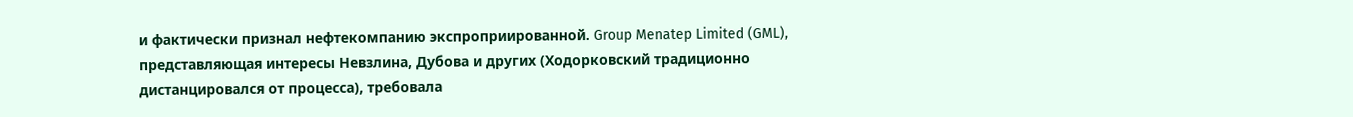и фактически признал нефтекомпанию экспроприированной. Group Menatep Limited (GML), представляющая интересы Невзлина, Дубова и других (Ходорковский традиционно дистанцировался от процесса), требовала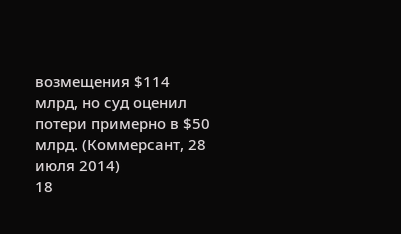возмещения $114 млрд, но суд оценил потери примерно в $50 млрд. (Коммерсант, 28 июля 2014)
18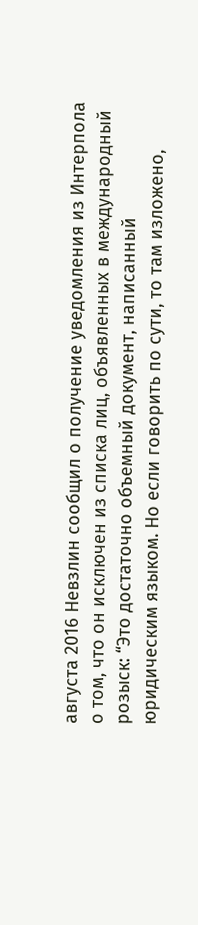августа 2016 Невзлин сообщил о получение уведомления из Интерпола о том, что он исключен из списка лиц, объявленных в международный розыск: “Это достаточно объемный документ, написанный юридическим языком. Но если говорить по сути, то там изложено,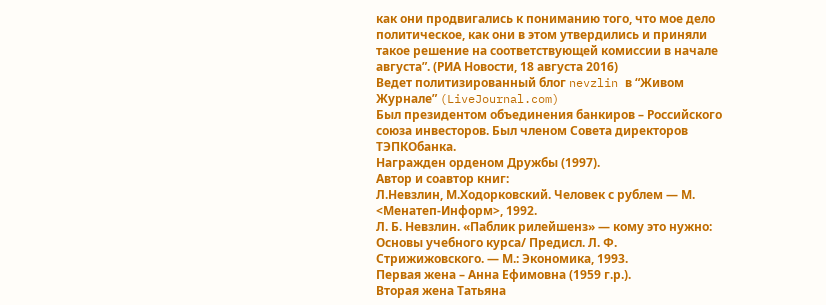как они продвигались к пониманию того, что мое дело политическое, как они в этом утвердились и приняли такое решение на соответствующей комиссии в начале августа”. (РИА Новости, 18 августа 2016)
Ведет политизированный блог nevzlin в “Живом Журнале” (LiveJournal.com)
Был президентом объединения банкиров – Российского союза инвесторов. Был членом Совета директоров ТЭПКОбанка.
Награжден орденом Дружбы (1997).
Автор и соавтор книг:
Л.Невзлин, М.Ходорковский. Человек с рублем — М. <Менатеп-Информ>, 1992.
Л. Б. Невзлин. «Паблик рилейшенз» — кому это нужно: Основы учебного курса/ Предисл. Л. Ф. Стрижижовского. — М.: Экономика, 1993.
Первая жена – Анна Ефимовна (1959 г.р.).
Вторая жена Татьяна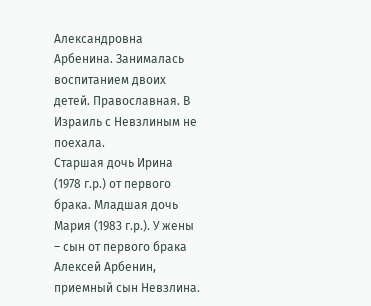Александровна Арбенина. Занималась воспитанием двоих детей. Православная. В Израиль с Невзлиным не поехала.
Старшая дочь Ирина (1978 г.р.) от первого брака. Младшая дочь Мария (1983 г.р.). У жены – сын от первого брака Алексей Арбенин, приемный сын Невзлина.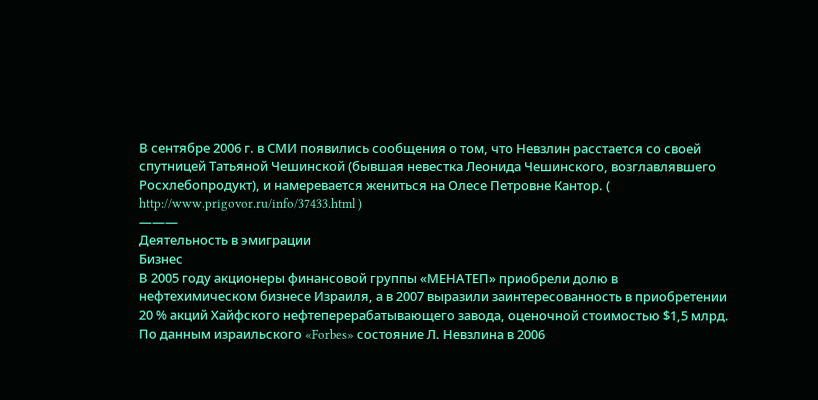В сентябре 2006 г. в СМИ появились сообщения о том, что Невзлин расстается со своей спутницей Татьяной Чешинской (бывшая невестка Леонида Чешинского, возглавлявшего Росхлебопродукт), и намеревается жениться на Олесе Петровне Кантор. ( http://www.prigovor.ru/info/37433.html )
———
Деятельность в эмиграции
Бизнес
В 2005 году акционеры финансовой группы «МЕНАТЕП» приобрели долю в нефтехимическом бизнесе Израиля, а в 2007 выразили заинтересованность в приобретении 20 % акций Хайфского нефтеперерабатывающего завода, оценочной стоимостью $1,5 млрд. По данным израильского «Forbes» состояние Л. Невзлина в 2006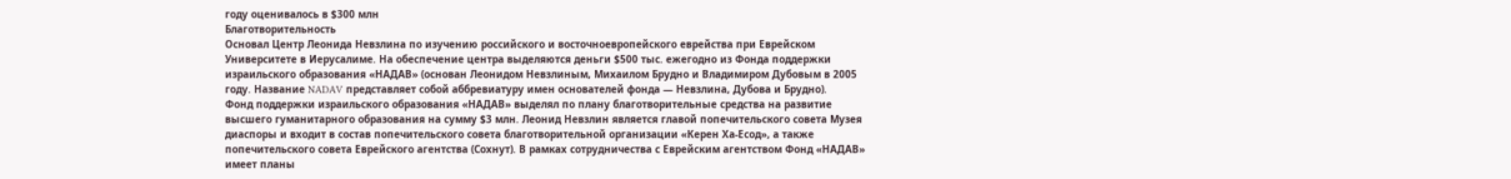году оценивалось в $300 млн
Благотворительность
Основал Центр Леонида Невзлина по изучению российского и восточноевропейского еврейства при Еврейском Университете в Иерусалиме. На обеспечение центра выделяются деньги $500 тыс. ежегодно из Фонда поддержки израильского образования «НАДАВ» (основан Леонидом Невзлиным, Михаилом Брудно и Владимиром Дубовым в 2005 году. Название NADAV представляет собой аббревиатуру имен основателей фонда — Невзлина, Дубова и Брудно).
Фонд поддержки израильского образования «НАДАВ» выделял по плану благотворительные средства на развитие высшего гуманитарного образования на сумму $3 млн. Леонид Невзлин является главой попечительского совета Музея диаспоры и входит в состав попечительского совета благотворительной организации «Керен Ха-Есод», а также попечительского совета Еврейского агентства (Сохнут). В рамках сотрудничества с Еврейским агентством Фонд «НАДАВ» имеет планы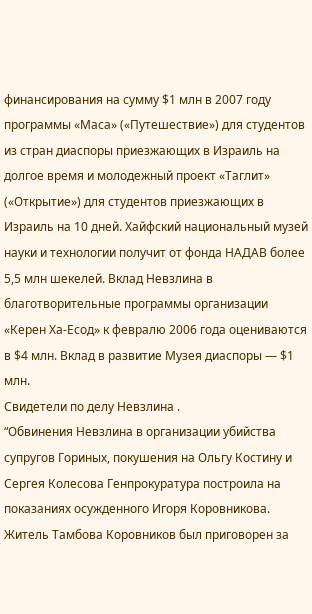финансирования на сумму $1 млн в 2007 году программы «Маса» («Путешествие») для студентов из стран диаспоры приезжающих в Израиль на долгое время и молодежный проект «Таглит» («Открытие») для студентов приезжающих в Израиль на 10 дней. Хайфский национальный музей науки и технологии получит от фонда НАДАВ более 5,5 млн шекелей. Вклад Невзлина в благотворительные программы организации «Керен Ха-Есод» к февралю 2006 года оцениваются в $4 млн. Вклад в развитие Музея диаспоры — $1 млн.
Свидетели по делу Невзлина .
“Обвинения Невзлина в организации убийства супругов Гориных, покушения на Ольгу Костину и Сергея Колесова Генпрокуратура построила на показаниях осужденного Игоря Коровникова. Житель Тамбова Коровников был приговорен за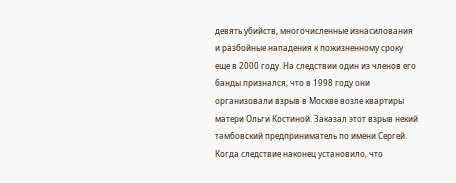девять убийств, многочисленные изнасилования и разбойные нападения к пожизненному сроку еще в 2000 году. На следствии один из членов его банды признался, что в 1998 году они организовали взрыв в Москве возле квартиры матери Ольги Костиной. Заказал этот взрыв некий тамбовский предприниматель по имени Сергей. Когда следствие наконец установило, что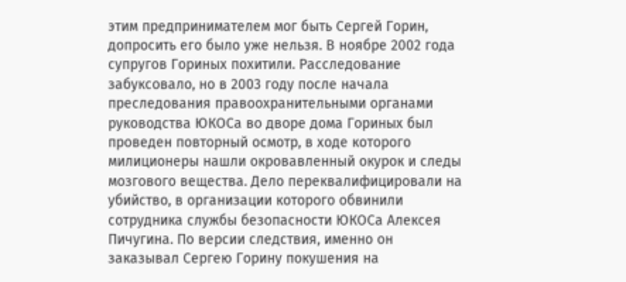этим предпринимателем мог быть Сергей Горин, допросить его было уже нельзя. В ноябре 2002 года супругов Гориных похитили. Расследование забуксовало, но в 2003 году после начала преследования правоохранительными органами руководства ЮКОСа во дворе дома Гориных был проведен повторный осмотр, в ходе которого милиционеры нашли окровавленный окурок и следы мозгового вещества. Дело переквалифицировали на убийство, в организации которого обвинили сотрудника службы безопасности ЮКОСа Алексея Пичугина. По версии следствия, именно он заказывал Сергею Горину покушения на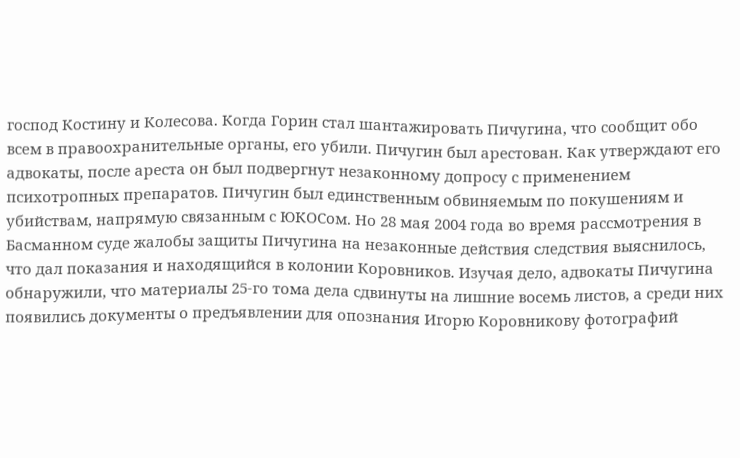господ Костину и Колесова. Когда Горин стал шантажировать Пичугина, что сообщит обо всем в правоохранительные органы, его убили. Пичугин был арестован. Как утверждают его адвокаты, после ареста он был подвергнут незаконному допросу с применением психотропных препаратов. Пичугин был единственным обвиняемым по покушениям и убийствам, напрямую связанным с ЮКОСом. Но 28 мая 2004 года во время рассмотрения в Басманном суде жалобы защиты Пичугина на незаконные действия следствия выяснилось, что дал показания и находящийся в колонии Коровников. Изучая дело, адвокаты Пичугина обнаружили, что материалы 25-го тома дела сдвинуты на лишние восемь листов, а среди них появились документы о предъявлении для опознания Игорю Коровникову фотографий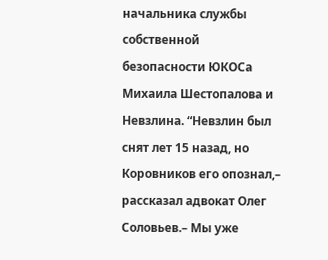начальника службы собственной безопасности ЮКОСа Михаила Шестопалова и Невзлина. “Невзлин был снят лет 15 назад, но Коровников его опознал,– рассказал адвокат Олег Соловьев.– Мы уже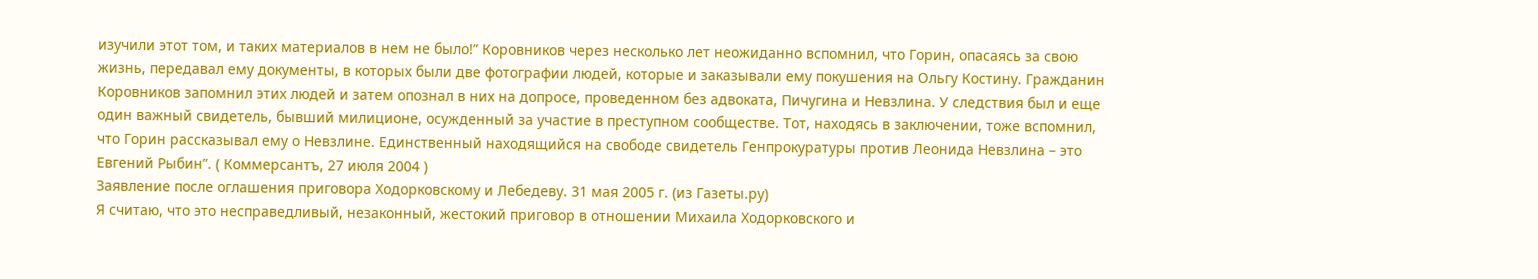изучили этот том, и таких материалов в нем не было!” Коровников через несколько лет неожиданно вспомнил, что Горин, опасаясь за свою жизнь, передавал ему документы, в которых были две фотографии людей, которые и заказывали ему покушения на Ольгу Костину. Гражданин Коровников запомнил этих людей и затем опознал в них на допросе, проведенном без адвоката, Пичугина и Невзлина. У следствия был и еще один важный свидетель, бывший милиционе, осужденный за участие в преступном сообществе. Тот, находясь в заключении, тоже вспомнил, что Горин рассказывал ему о Невзлине. Единственный находящийся на свободе свидетель Генпрокуратуры против Леонида Невзлина – это Евгений Рыбин”. ( Коммерсантъ, 27 июля 2004 )
Заявление после оглашения приговора Ходорковскому и Лебедеву. 31 мая 2005 г. (из Газеты.ру)
Я считаю, что это несправедливый, незаконный, жестокий приговор в отношении Михаила Ходорковского и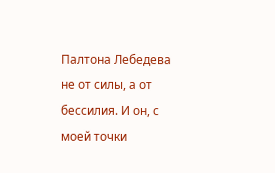Палтона Лебедева не от силы, а от бессилия. И он, с моей точки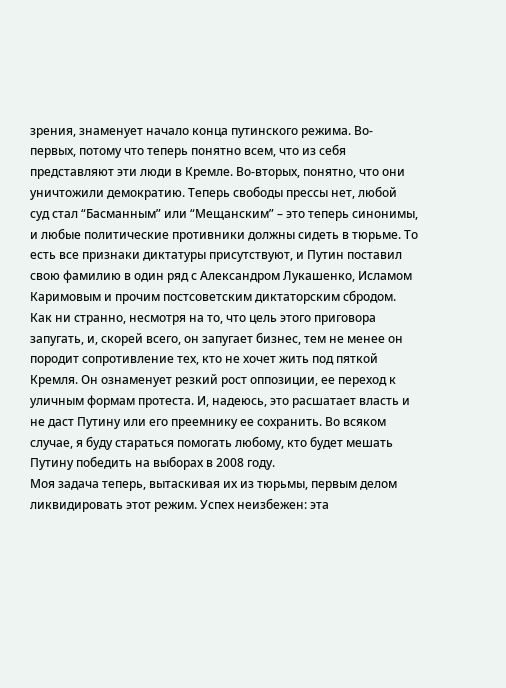зрения, знаменует начало конца путинского режима. Во-первых, потому что теперь понятно всем, что из себя представляют эти люди в Кремле. Во-вторых, понятно, что они уничтожили демократию. Теперь свободы прессы нет, любой суд стал “Басманным” или “Мещанским” – это теперь синонимы, и любые политические противники должны сидеть в тюрьме. То есть все признаки диктатуры присутствуют, и Путин поставил свою фамилию в один ряд с Александром Лукашенко, Исламом Каримовым и прочим постсоветским диктаторским сбродом.
Как ни странно, несмотря на то, что цель этого приговора запугать, и, скорей всего, он запугает бизнес, тем не менее он породит сопротивление тех, кто не хочет жить под пяткой Кремля. Он ознаменует резкий рост оппозиции, ее переход к уличным формам протеста. И, надеюсь, это расшатает власть и не даст Путину или его преемнику ее сохранить. Во всяком случае, я буду стараться помогать любому, кто будет мешать Путину победить на выборах в 2008 году.
Моя задача теперь, вытаскивая их из тюрьмы, первым делом ликвидировать этот режим. Успех неизбежен: эта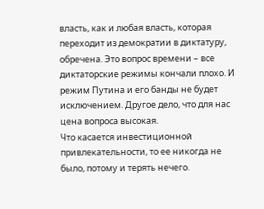власть, как и любая власть, которая переходит из демократии в диктатуру, обречена. Это вопрос времени – все диктаторские режимы кончали плохо. И режим Путина и его банды не будет исключением. Другое дело, что для нас цена вопроса высокая.
Что касается инвестиционной привлекательности, то ее никогда не было, потому и терять нечего.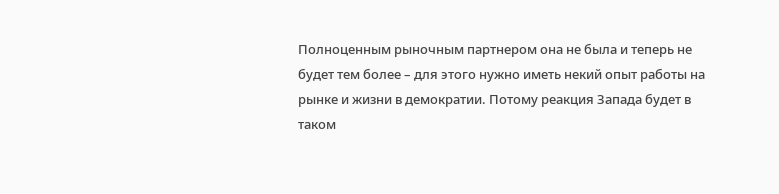Полноценным рыночным партнером она не была и теперь не будет тем более – для этого нужно иметь некий опыт работы на рынке и жизни в демократии. Потому реакция Запада будет в таком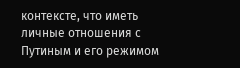контексте, что иметь личные отношения с Путиным и его режимом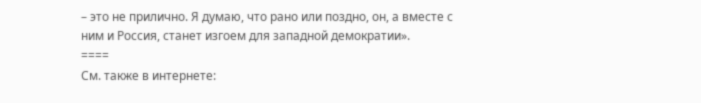– это не прилично. Я думаю, что рано или поздно, он, а вместе с ним и Россия, станет изгоем для западной демократии».
====
См. также в интернете: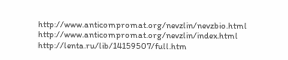http://www.anticompromat.org/nevzlin/nevzbio.html
http://www.anticompromat.org/nevzlin/index.html
http://lenta.ru/lib/14159507/full.htm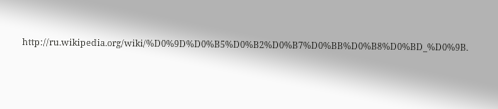http://ru.wikipedia.org/wiki/%D0%9D%D0%B5%D0%B2%D0%B7%D0%BB%D0%B8%D0%BD_%D0%9B.